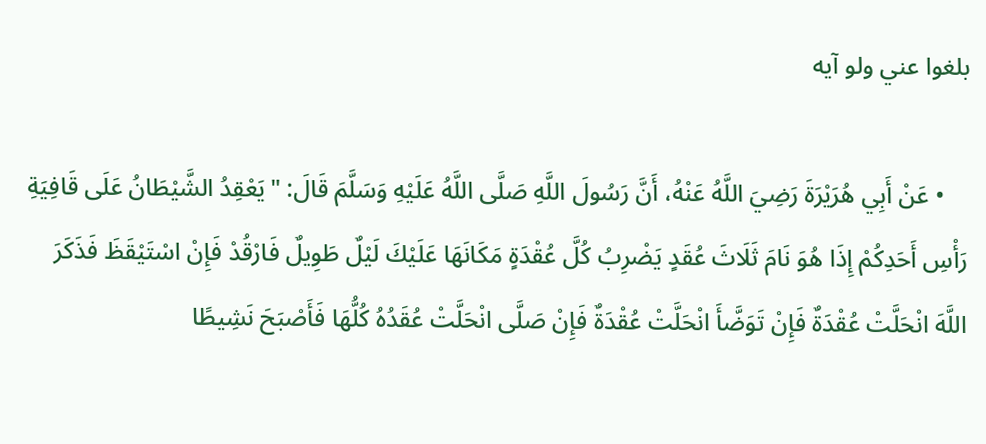بلغوا عني ولو آيه

    • عَنْ أَبِي هُرَيْرَةَ رَضِيَ اللَّهُ عَنْهُ، أَنَّ رَسُولَ اللَّهِ صَلَّى اللَّهُ عَلَيْهِ وَسَلَّمَ قَالَ: "يَعْقِدُ الشَّيْطَانُ عَلَى قَافِيَةِ رَأْسِ أَحَدِكُمْ إِذَا هُوَ نَامَ ثَلَاثَ عُقَدٍ يَضْرِبُ كُلَّ عُقْدَةٍ مَكَانَهَا عَلَيْكَ لَيْلٌ طَوِيلٌ فَارْقُدْ فَإِنْ اسْتَيْقَظَ فَذَكَرَ اللَّهَ انْحَلَّتْ عُقْدَةٌ فَإِنْ تَوَضَّأَ انْحَلَّتْ عُقْدَةٌ فَإِنْ صَلَّى انْحَلَّتْ عُقَدُهُ كُلُّهَا فَأَصْبَحَ نَشِيطًا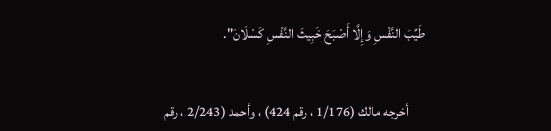طَيِّبَ النَّفْسِ وَإِلَّا أَصْبَحَ خَبِيثَ النَّفْسِ كَسْلَانَ".


      أخرجه مالك (1/176 ، رقم 424) ، وأحمد (2/243 ، رقم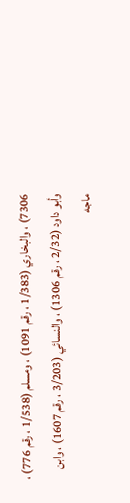7306) ، والبخاري (1/383 ، رقم 1091) ، ومسلم (1/538 ، رقم 776) ، وأبو داود (2/32 ، رقم 1306) ، والنسائي (3/203 ، رقم 1607) ، وابن ماجه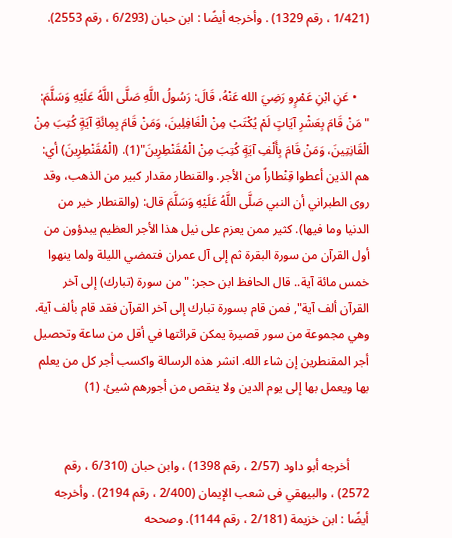(1/421 ، رقم 1329) . وأخرجه أيضًا : ابن حبان (6/293 ، رقم 2553).


    • عَنِ ابْنِ عَمْرٍو رَضِيَ الله عَنْهُ، قَالَ: رَسُولُ اللَّهِ صَلَّى اللَّهُ عَلَيْهِ وَسَلَّمَ: "مَنْ قَامَ بِعَشْرِ آيَاتٍ لَمْ يُكْتَبْ مِنْ الْغَافِلِينَ، وَمَنْ قَامَ بِمِائَةِ آيَةٍ كُتِبَ مِنْ الْقَانِتِينَ، وَمَنْ قَامَ بِأَلْفِ آيَةٍ كُتِبَ مِنْ الْمُقَنْطِرِينَ"(1). (الْمُقَنْطِرِينَ) أي: هم الذين أعطوا قِنْطاراً من الأجر. والقنطار مقدار كبير من الذهب، وقد روى الطبراني أن النبي صَلَّى اللَّهُ عَلَيْهِ وَسَلَّمَ قال: (والقنطار خير من الدنيا وما فيها). كثير ممن يعزم على نيل هذا الأجر العظيم يبدؤون من أول القرآن من سورة البقرة ثم إلى آل عمران فتمضي الليلة ولما ينهوا خمس مائة آية.. قال الحافظ ابن حجر: "من سورة (تبارك) إلى آخر القرآن ألف آية", فمن قام بسورة تبارك إلى آخر القرآن فقد قام بألف آية. وهي مجموعة من سور قصيرة يمكن قرائتها في أقل من ساعة وتحصيل أجر المقنطرين إن شاء الله. انشر هذه الرسالة واكسب أجر كل من يعلم بها ويعمل بها إلى يوم الدين ولا ينقص من أجورهم شيئ. (1)


      أخرجه أبو داود (2/57 ، رقم 1398) ، وابن حبان (6/310 ، رقم 2572) ، والبيهقي فى شعب الإيمان (2/400 ، رقم 2194) . وأخرجه أيضًا : ابن خزيمة (2/181 ، رقم 1144). وصححه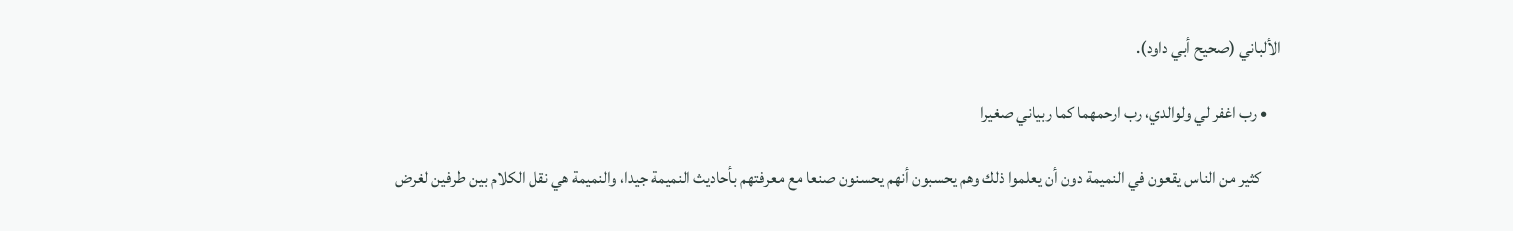الألباني (صحيح أبي داود).

    • رب اغفر لي ولوالدي، رب ارحمهما كما ربياني صغيرا

      كثير من الناس يقعون في النميمة دون أن يعلموا ذلك وهم يحسبون أنهم يحسنون صنعا مع معرفتهم بأحاديث النميمة جيدا، والنميمة هي نقل الكلام بين طرفين لغرض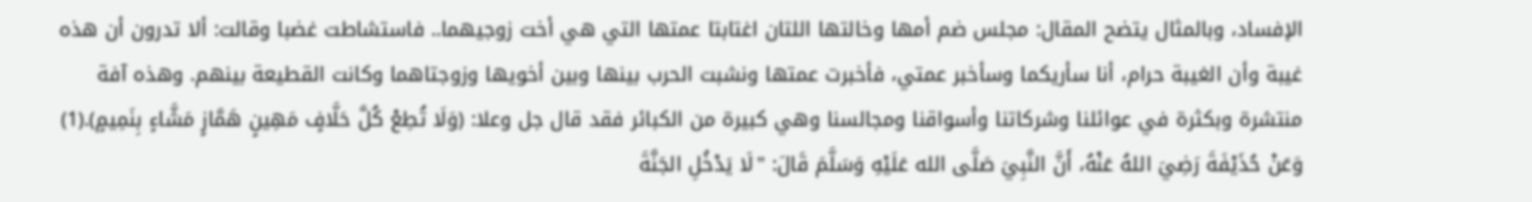الإفساد، وبالمثال يتضح المقال: مجلس ضم أمها وخالتها اللتان اغتابتا عمتها التي هي أخت زوجيهما.. فاستشاطت غضبا وقالت: ألا تدرون أن هذه غيبة وأن الغيبة حرام، أنا سأريكما وسأخبر عمتي، فأخبرت عمتها ونشبت الحرب بينها وبين أخويها وزوجتاهما وكانت القطيعة بينهم. وهذه آفة منتشرة وبكثرة في عوائلنا وشركاتنا وأسواقنا ومجالسنا وهي كبيرة من الكبائر فقد قال جل وعلا: (وَلَا تُطِعْ كُلَّ حَلَّافٍ مَهِينٍ هَمَّازٍ مَشَّاءٍ بِنَمِيمٍ).(1) وَعَنْ حُذَيْفَةَ رَضِيَ اللهُ عَنْهُ، أَنَّ النَّبِيَ صَلَّى الله عَلَيْهِ وَسَلَّمَ قَالَ: "لَا يَدْخُلِ الجَنَّةَ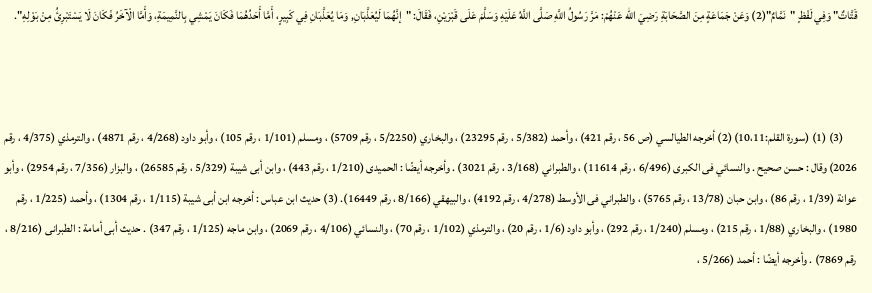قَتَّاتٌ" وَفِي لَفْظٍ "نَمَّامٌ"(2) وَعَنْ جَمَاعَةٍ مِنَ الصَّحَابَةِ رَضِيَ الله عَنْهُمْ: مَرَّ رَسُولُ اللَّهِ صَلَّى اللَّهُ عَلَيْهِ وَسَلَّمَ عَلَى قَبْرَيْنِ، فَقَالَ: "إنَّهُمَا لَيُعَذَّبَانِ, وَمَا يُعَذَّبَانِ فِي كَبِيرٍ، أَمَّا أَحَدُهُمَا فَكَانَ يَمْشِي بِالنَّمِيمَةِ، وَأَمَّا الْآخَرُ فَكَانَ لَا يَسْتَبْرِئُ مِنْ بَوْلِهِ".



      (3) (1) (سورة القلم:10،11) (2) أخرجه الطيالسي (ص 56 ، رقم 421) ، وأحمد (5/382 ، رقم 23295) ، والبخاري (5/2250 ، رقم 5709) ، ومسلم (1/101 ، رقم 105) ، وأبو داود (4/268 ، رقم 4871) ، والترمذي (4/375 ، رقم 2026) وقال : حسن صحيح . والنسائي فى الكبرى (6/496 ، رقم 11614) ، والطبراني (3/168 ، رقم 3021) . وأخرجه أيضًا : الحميدى (1/210 ، رقم 443) ، وابن أبى شيبة (5/329 ، رقم 26585) ، والبزار (7/356 ، رقم 2954) ، وأبو عوانة (1/39 ، رقم 86) ، وابن حبان (13/78 ، رقم 5765) ، والطبراني فى الأوسط (4/278 ، رقم 4192) ، والبيهقي (8/166 ، رقم 16449). (3) حديث ابن عباس : أخرجه ابن أبى شيبة (1/115 ، رقم 1304) ، وأحمد (1/225 ، رقم 1980) ، والبخاري (1/88 ، رقم 215) ، ومسلم (1/240 ، رقم 292) ، وأبو داود (1/6 ، رقم 20) ، والترمذي (1/102 ، رقم 70) ، والنسائي (4/106 ، رقم 2069) ، وابن ماجه (1/125 ، رقم 347) . حديث أبى أمامة : الطبرانى (8/216 ، رقم 7869) . وأخرجه أيضًا : أحمد (5/266 ،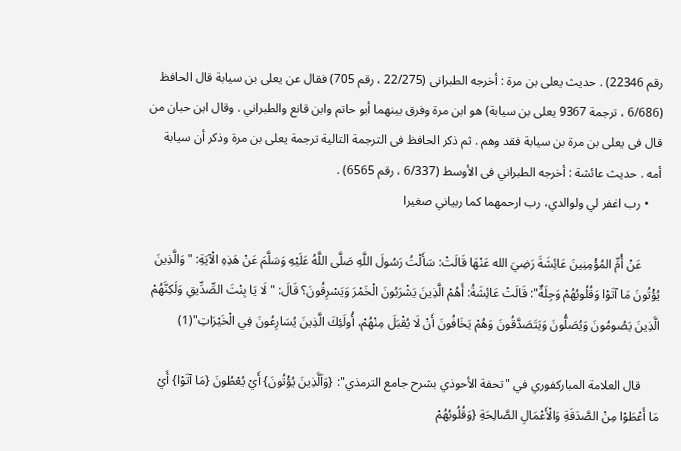رقم 22346) . حديث يعلى بن مرة : أخرجه الطبرانى (22/275 ، رقم 705) فقال عن يعلى بن سيابة قال الحافظ (6/686 ، ترجمة 9367 يعلى بن سيابة) هو ابن مرة وفرق بينهما أبو حاتم وابن قانع والطبراني . وقال ابن حبان من قال فى يعلى بن مرة بن سيابة فقد وهم . ثم ذكر الحافظ فى الترجمة التالية ترجمة يعلى بن مرة وذكر أن سيابة أمه . حديث عائشة : أخرجه الطبراني فى الأوسط (6/337 ، رقم 6565) .
    • رب اغفر لي ولوالدي، رب ارحمهما كما ربياني صغيرا

      عَنْ أُمِّ المُؤْمِنِينَ عَائِشَةَ رَضِيَ الله عَنْهَا قَالَتْ: سَأَلْتُ رَسُولَ اللَّهِ صَلَّى اللَّهُ عَلَيْهِ وَسَلَّمَ عَنْ هَذِهِ الْآيَةِ: "وَالَّذِينَ يُؤْتُونَ مَا آتَوْا وَقُلُوبُهُمْ وَجِلَةٌ": قَالَتْ عَائِشَةُ: أَهُمْ الَّذِينَ يَشْرَبُونَ الْخَمْرَ وَيَسْرِقُونَ؟ قَالَ: "لَا يَا بِنْتَ الصِّدِّيقِ وَلَكِنَّهُمْ الَّذِينَ يَصُومُونَ وَيُصَلُّونَ وَيَتَصَدَّقُونَ وَهُمْ يَخَافُونَ أَنْ لَا يُقْبَلَ مِنْهُمْ، أُولَئِكَ الَّذِينَ يُسَارِعُونَ فِي الْخَيْرَاتِ"(1)

      قال العلامة المباركفوري في "تحفة الأحوذي بشرح جامع الترمذي": {وَاَلَّذِينَ يُؤْتُونَ} أَيْ يُعْطُونَ {مَا آتَوْا} أَيْ مَا أَعْطَوْا مِنْ الصَّدَقَةِ وَالْأَعْمَالِ الصَّالِحَةِ {وَقُلُوبُهُمْ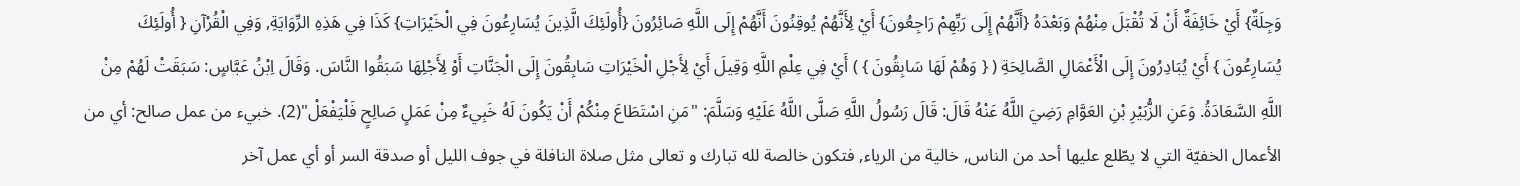وَجِلَةٌ} أَيْ خَائِفَةٌ أَنْ لَا تُقْبَلَ مِنْهُمْ وَبَعْدَهُ {أَنَّهُمْ إِلَى رَبِّهِمْ رَاجِعُونَ} أَيْ لِأَنَّهُمْ يُوقِنُونَ أَنَّهُمْ إِلَى اللَّهِ صَائِرُونَ {أُولَئِكَ الَّذِينَ يُسَارِعُونَ فِي الْخَيْرَاتِ} كَذَا فِي هَذِهِ الرِّوَايَةِ, وَفِي الْقُرْآنِ { أُولَئِكَ يُسَارِعُونَ } أَيْ يُبَادِرُونَ إِلَى الْأَعْمَالِ الصَّالِحَةِ ( { وَهُمْ لَهَا سَابِقُونَ } ) أَيْ فِي عِلْمِ اللَّهِ وَقِيلَ أَيْ لِأَجْلِ الْخَيْرَاتِ سَابِقُونَ إِلَى الْجَنَّاتِ أَوْ لِأَجْلِهَا سَبَقُوا النَّاسَ. وَقَالَ اِبْنُ عَبَّاسٍ: سَبَقَتْ لَهُمْ مِنْ اللَّهِ السَّعَادَةُ. وَعَنِ الزُّبَيْرِ بْنِ العَوَّامِ رَضِيَ اللَّهُ عَنْهُ قَالَ: قَالَ رَسُولُ اللَّهِ صَلَّى اللَّهُ عَلَيْهِ وَسَلَّمَ: "مَنِ اسْتَطَاعَ مِنْكُمْ أَنْ يَكُونَ لَهُ خَبِيءٌ مِنْ عَمَلٍ صَالِحٍ فَلْيَفْعَلْ"(2). خبيء من عمل صالح: أي من الأعمال الخفيّة التي لا يطّلع عليها أحد من الناس, خالية من الرياء, فتكون خالصة لله تبارك و تعالى مثل صلاة النافلة في جوف الليل أو صدقة السر أو أي عمل آخر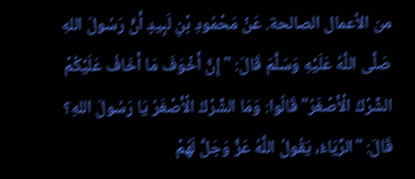من الأعمال الصالحة. عَنْ مَحْمُودِ بْنِ لَبِيدٍ أَنَّ رَسُولَ اللهِ صَلَّى اللَّهُ عَلَيْهِ وَسَلَّمَ قَالَ: "إِنَّ أَخْوَفَ مَا أَخَافُ عَلَيْكُمْ الشِّرْكُ الْأَصْغَرُ" قَالُوا: وَمَا الشِّرْكُ الْأَصْغَرُ يَا رَسُولَ اللهِ؟ قَالَ: "الرِّيَاءُ، يَقُولُ اللَّهُ عَزَّ وَجَلَّ لَهُمْ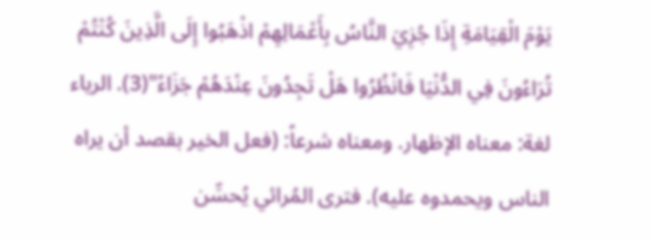يَوْمَ الْقِيَامَةِ إِذَا جُزِيَ النَّاسُ بِأَعْمَالِهِمْ اذْهَبُوا إِلَى الَّذِينَ كُنْتُمْ تُرَاءُونَ فِي الدُّنْيَا فَانْظُرُوا هَلْ تَجِدُونَ عِنْدَهُمْ جَزَاءً"(3). الرياء لغة: معناه الإظهار. ومعناه شرعاً: (فعل الخير بقصد أن يراه الناس ويحمدوه عليه). فترى المُرائي يُحسِّن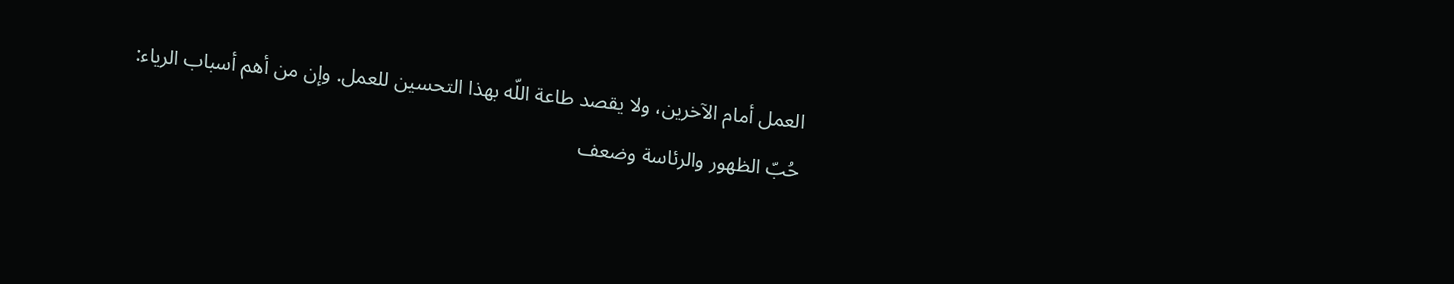العمل أمام الآخرين، ولا يقصد طاعة اللّه بهذا التحسين للعمل. وإن من أهم أسباب الرياء: حُبّ الظهور والرئاسة وضعف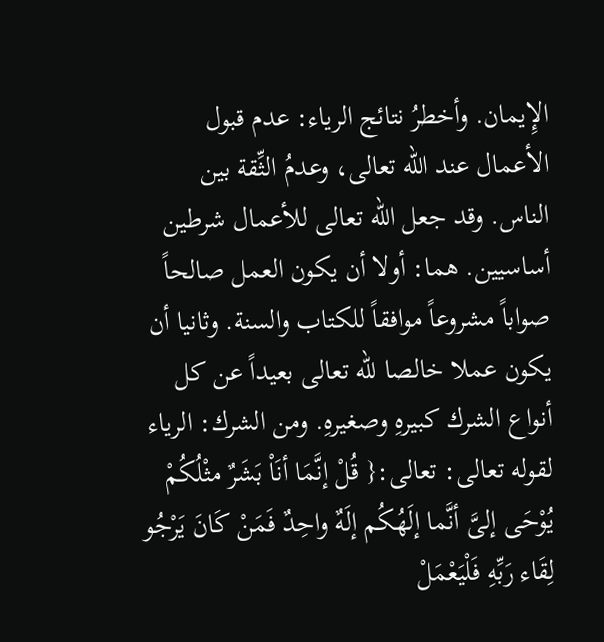الإِيمان. وأخطرُ نتائج الرياء: عدم قبول الأعمال عند اللّه تعالى، وعدمُ الثِّقة بين الناس. وقد جعل الله تعالى للأعمال شرطين أساسيين. هما: أولا أن يكون العمل صالحاً صواباً مشروعاً موافقاً للكتاب والسنة. وثانيا أن يكون عملا خالصا للّه تعالى بعيداً عن كل أنواع الشرك كبيرهِ وصغيرهِ. ومن الشرك: الرياء لقوله تعالى: تعالى:{ قُلْ إنَّمَا أنَاْ بَشَرٌ مثْلُكُمْ يُوْحَى إلىَّ أنَّما إلَهُكُم إلَهٌ واحِدٌ فَمَنْ كَانَ يَرْجُو لِقَاء رَبِّهِ فَلْيَعْمَلْ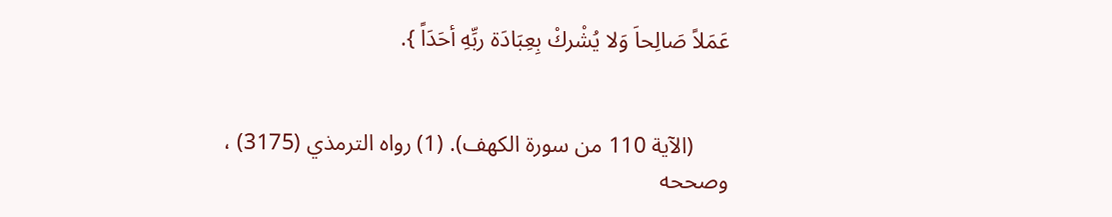عَمَلاً صَالِحاَ وَلا يُشْركْ بِعِبَادَة ربِّهِ أحَدَاً }.


      (الآية 110 من سورة الكهف). (1) رواه الترمذي (3175) ، وصححه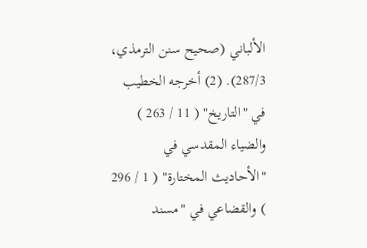الألباني (صحيح سنن الترمذي، 287/3). (2) أخرجه الخطيب في "التاريخ" ( 11 / 263 ) والضياء المقدسي في "الأحاديث المختارة" ( 1 / 296 ) والقضاعي في "مسند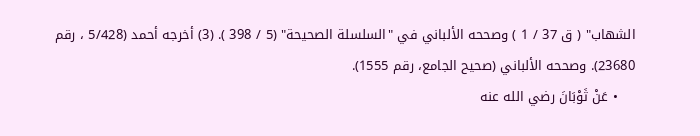الشهاب" ( ق 37 / 1 ) وصححه الألباني في "السلسلة الصحيحة" (5 / 398 ). (3) أخرجه أحمد (5/428 ، رقم 23680). وصححه الألباني (صحيح الجامع، رقم 1555).
    • عَنْ ثَوْبَانَ رضي الله عنه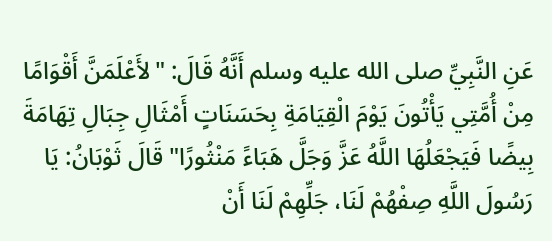عَنِ النَّبِيِّ صلى الله عليه وسلم أَنَّهُ قَالَ: "لأَعْلَمَنَّ أَقْوَامًا مِنْ أُمَّتِي يَأْتُونَ يَوْمَ الْقِيَامَةِ بِحَسَنَاتٍ أَمْثَالِ جِبَالِ تِهَامَةَ بِيضًا فَيَجْعَلُهَا اللَّهُ عَزَّ وَجَلَّ هَبَاءً مَنْثُورًا" قَالَ ثَوْبَانُ: يَا رَسُولَ اللَّهِ صِفْهُمْ لَنَا، جَلِّهِمْ لَنَا أَنْ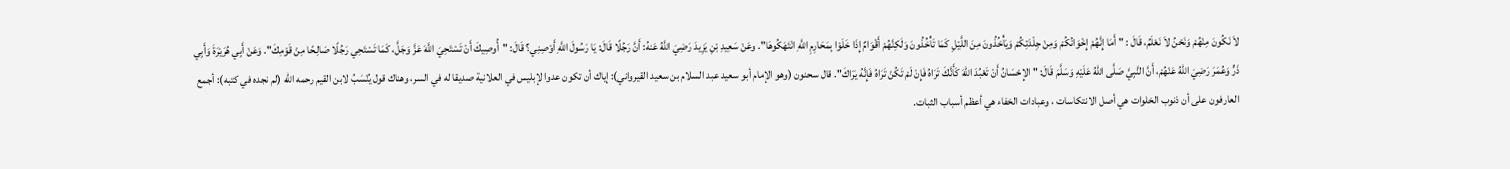لاَ نَكُونَ مِنْهُمْ وَنَحْنُ لاَ نَعْلَمُ، قَالَ : "أَمَا إِنَّهُمْ إِخْوَانُكُمْ وَمِنْ جِلْدَتِكُمْ وَيَأْخُذُونَ مِنَ اللَّيْلِ كَمَا تَأْخُذُونَ وَلَكِنَّهُمْ أَقْوَامٌ إِذَا خَلَوْا بِمَحَارِمِ اللَّهِ انْتَهَكُوهَا". وعَنْ سَعِيدِ بْنِ يَزِيدَ رَضِيَ اللَّهُ عَنهُ: أَنَّ رَجُلًا قَالَ: يَا رَسُولَ اللَّهِ أَوْصِنِي؟ قَالَ: "أُوصِيكَ أَنْ تَسْتَحِيَ اللَّهَ عَزَّ وَجَلَّ، كَمَا تَسْتَحِي رَجُلًا صَالِـحًا مِنْ قَوْمِكَ". وَعَنْ أَبِي هُرَيْرَةَ وَأَبِي ذَرٍّ وَعُمَرَ رَضِيَ اللهُ عَنْهُمْ، أَنَّ النَّبِيَّ صَلَّى اللهُ عَلَيْهِ وَسَلَّمَ قَالَ: " الإِحْسَانُ أَنْ تَعْبُدَ اللهَ كَأَنَّكَ تَرَاهُ فَإِنْ لَمْ تَكُنْ تَرَاهُ فَإِنَّهُ يَرَاكَ". قال سحنون (وهو الإمام أبو سعيد عبد السلام بن سعيد القيرواني): إياك أن تكون عدوا لإبليس في العلانية صديقا له في السر، وهناك قول يُنْسَبُ لابن القيم رحمه الله (لم نجده في كتبه): أجمع العارفون على أن ذنوب الخلوات هي أصل الانتكاسات ، وعبادات الخفاء هي أعظم أسباب الثبات.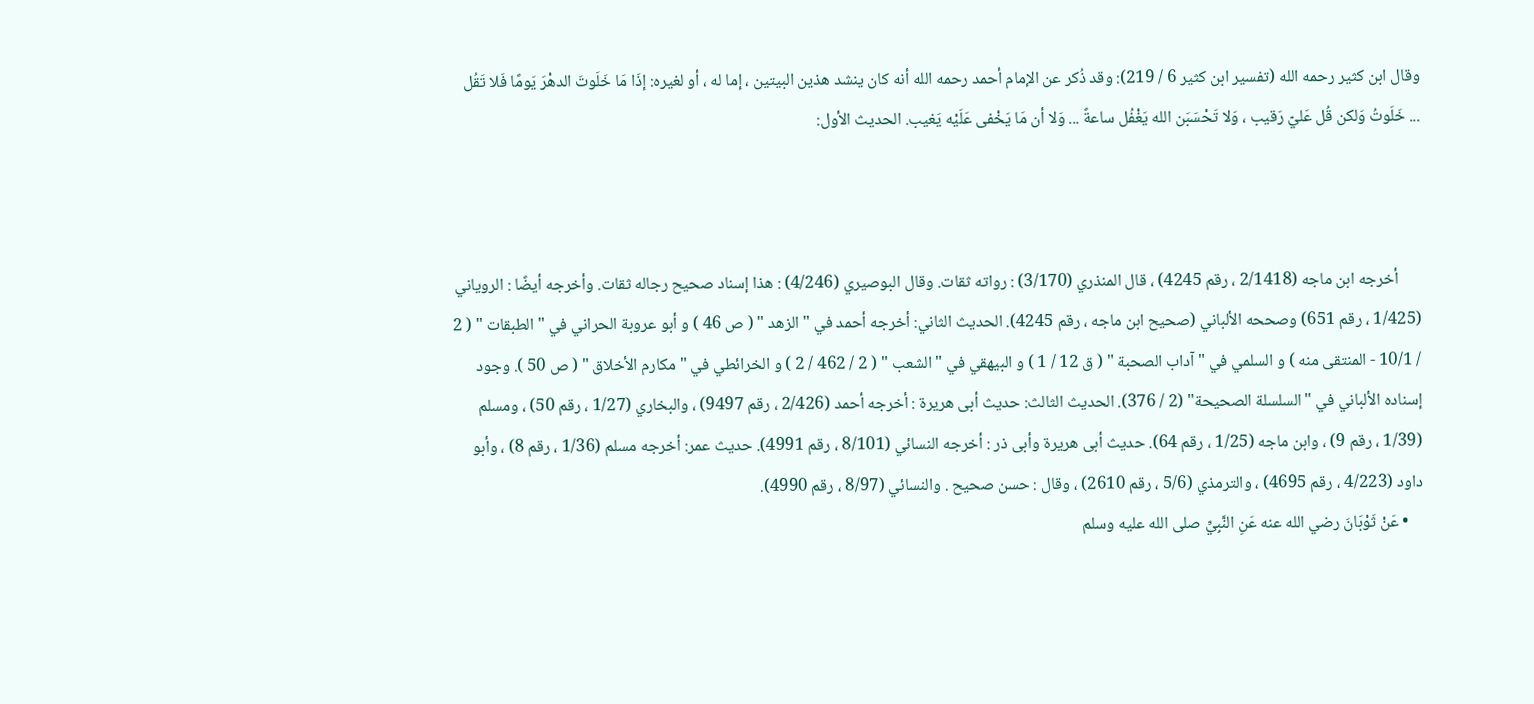وقال ابن كثير رحمه الله (تفسير ابن كثير 6 / 219): وقد ذُكر عن الإمام أحمد رحمه الله أنه كان ينشد هذين البيتين ، إما له ، أو لغيره: إذَا مَا خَلَوتَ الدهْرَ يَومًا فَلا تَقُل ... خَلَوتُ وَلكن قُل عَليّ رَقيب ، وَلا تَحْسَبَن الله يَغْفُل ساعةً ... وَلا أن مَا يَخْفى عَلَيْه يَغيب. الحديث الأول:



      أخرجه ابن ماجه (2/1418 ، رقم 4245) ، قال المنذري (3/170) : رواته ثقات. وقال البوصيري (4/246) : هذا إسناد صحيح رجاله ثقات. وأخرجه أيضًا : الروياني (1/425 ، رقم 651) وصححه الألباني (صحيح ابن ماجه ، رقم 4245). الحديث الثاني: أخرجه أحمد في " الزهد " ( ص 46 ) و أبو عروبة الحراني في " الطبقات " ( 2 / 10/1 - المنتقى منه ) و السلمي في " آداب الصحبة " ( ق 12 / 1 ) و البيهقي في " الشعب " ( 2 / 462 / 2 ) و الخرائطي في " مكارم الأخلاق " ( ص 50 ). وجود إسناده الألباني في "السلسلة الصحيحة" (2 / 376). الحديث الثالث: حديث أبى هريرة : أخرجه أحمد (2/426 ، رقم 9497) ، والبخاري (1/27 ، رقم 50) ، ومسلم (1/39 ، رقم 9) ، وابن ماجه (1/25 ، رقم 64). حديث أبى هريرة وأبى ذر : أخرجه النسائي (8/101 ، رقم 4991). حديث عمر: أخرجه مسلم (1/36 ، رقم 8) ، وأبو داود (4/223 ، رقم 4695) ، والترمذي (5/6 ، رقم 2610) ، وقال : حسن صحيح . والنسائي (8/97 ، رقم 4990).
    • عَنْ ثَوْبَانَ رضي الله عنه عَنِ النَّبِيِّ صلى الله عليه وسلم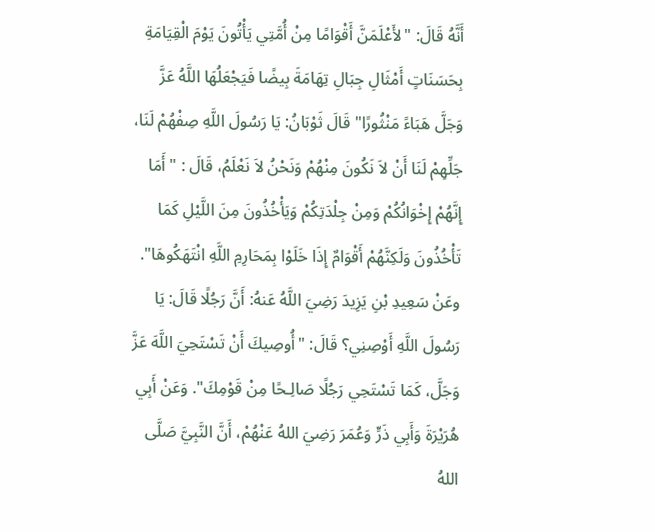أَنَّهُ قَالَ: "لأَعْلَمَنَّ أَقْوَامًا مِنْ أُمَّتِي يَأْتُونَ يَوْمَ الْقِيَامَةِ بِحَسَنَاتٍ أَمْثَالِ جِبَالِ تِهَامَةَ بِيضًا فَيَجْعَلُهَا اللَّهُ عَزَّ وَجَلَّ هَبَاءً مَنْثُورًا" قَالَ ثَوْبَانُ: يَا رَسُولَ اللَّهِ صِفْهُمْ لَنَا، جَلِّهِمْ لَنَا أَنْ لاَ نَكُونَ مِنْهُمْ وَنَحْنُ لاَ نَعْلَمُ، قَالَ : "أَمَا إِنَّهُمْ إِخْوَانُكُمْ وَمِنْ جِلْدَتِكُمْ وَيَأْخُذُونَ مِنَ اللَّيْلِ كَمَا تَأْخُذُونَ وَلَكِنَّهُمْ أَقْوَامٌ إِذَا خَلَوْا بِمَحَارِمِ اللَّهِ انْتَهَكُوهَا". وعَنْ سَعِيدِ بْنِ يَزِيدَ رَضِيَ اللَّهُ عَنهُ: أَنَّ رَجُلًا قَالَ: يَا رَسُولَ اللَّهِ أَوْصِنِي؟ قَالَ: "أُوصِيكَ أَنْ تَسْتَحِيَ اللَّهَ عَزَّ وَجَلَّ، كَمَا تَسْتَحِي رَجُلًا صَالِـحًا مِنْ قَوْمِكَ". وَعَنْ أَبِي هُرَيْرَةَ وَأَبِي ذَرٍّ وَعُمَرَ رَضِيَ اللهُ عَنْهُمْ، أَنَّ النَّبِيَّ صَلَّى اللهُ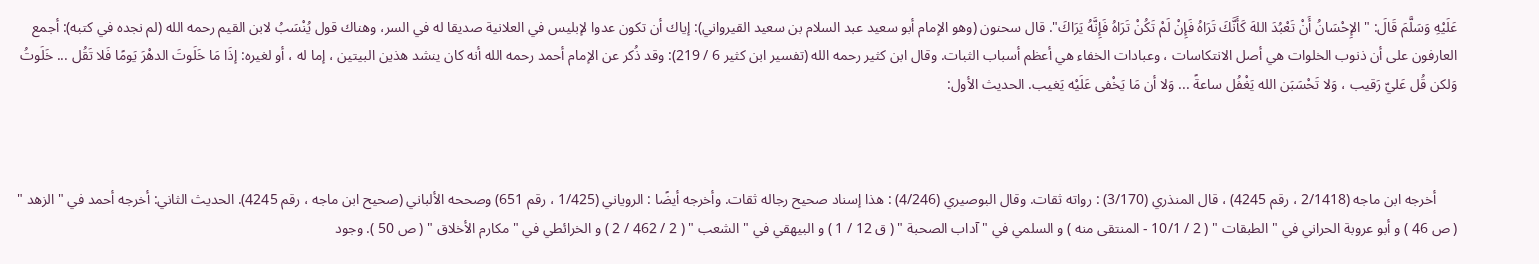عَلَيْهِ وَسَلَّمَ قَالَ: " الإِحْسَانُ أَنْ تَعْبُدَ اللهَ كَأَنَّكَ تَرَاهُ فَإِنْ لَمْ تَكُنْ تَرَاهُ فَإِنَّهُ يَرَاكَ". قال سحنون (وهو الإمام أبو سعيد عبد السلام بن سعيد القيرواني): إياك أن تكون عدوا لإبليس في العلانية صديقا له في السر، وهناك قول يُنْسَبُ لابن القيم رحمه الله (لم نجده في كتبه): أجمع العارفون على أن ذنوب الخلوات هي أصل الانتكاسات ، وعبادات الخفاء هي أعظم أسباب الثبات. وقال ابن كثير رحمه الله (تفسير ابن كثير 6 / 219): وقد ذُكر عن الإمام أحمد رحمه الله أنه كان ينشد هذين البيتين ، إما له ، أو لغيره: إذَا مَا خَلَوتَ الدهْرَ يَومًا فَلا تَقُل ... خَلَوتُ وَلكن قُل عَليّ رَقيب ، وَلا تَحْسَبَن الله يَغْفُل ساعةً ... وَلا أن مَا يَخْفى عَلَيْه يَغيب. الحديث الأول:



      أخرجه ابن ماجه (2/1418 ، رقم 4245) ، قال المنذري (3/170) : رواته ثقات. وقال البوصيري (4/246) : هذا إسناد صحيح رجاله ثقات. وأخرجه أيضًا : الروياني (1/425 ، رقم 651) وصححه الألباني (صحيح ابن ماجه ، رقم 4245). الحديث الثاني: أخرجه أحمد في " الزهد " ( ص 46 ) و أبو عروبة الحراني في " الطبقات " ( 2 / 10/1 - المنتقى منه ) و السلمي في " آداب الصحبة " ( ق 12 / 1 ) و البيهقي في " الشعب " ( 2 / 462 / 2 ) و الخرائطي في " مكارم الأخلاق " ( ص 50 ). وجود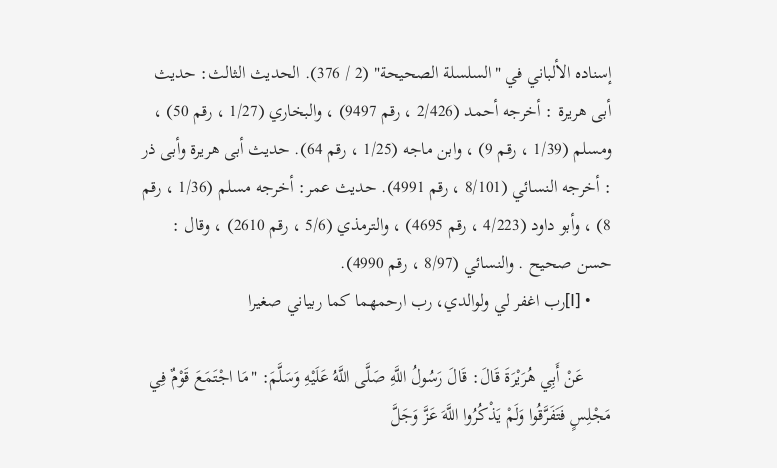إسناده الألباني في "السلسلة الصحيحة" (2 / 376). الحديث الثالث: حديث أبى هريرة : أخرجه أحمد (2/426 ، رقم 9497) ، والبخاري (1/27 ، رقم 50) ، ومسلم (1/39 ، رقم 9) ، وابن ماجه (1/25 ، رقم 64). حديث أبى هريرة وأبى ذر : أخرجه النسائي (8/101 ، رقم 4991). حديث عمر: أخرجه مسلم (1/36 ، رقم 8) ، وأبو داود (4/223 ، رقم 4695) ، والترمذي (5/6 ، رقم 2610) ، وقال : حسن صحيح . والنسائي (8/97 ، رقم 4990).
    • [I]رب اغفر لي ولوالدي، رب ارحمهما كما ربياني صغيرا

      عَنْ أَبِي هُرَيْرَةَ قَالَ: قَالَ رَسُولُ اللَّهِ صَلَّى اللَّهُ عَلَيْهِ وَسَلَّمَ: "مَا اجْتَمَعَ قَوْمٌ فِي مَجْلِسٍ فَتَفَرَّقُوا وَلَمْ يَذْكُرُوا اللَّهَ عَزَّ وَجَلَّ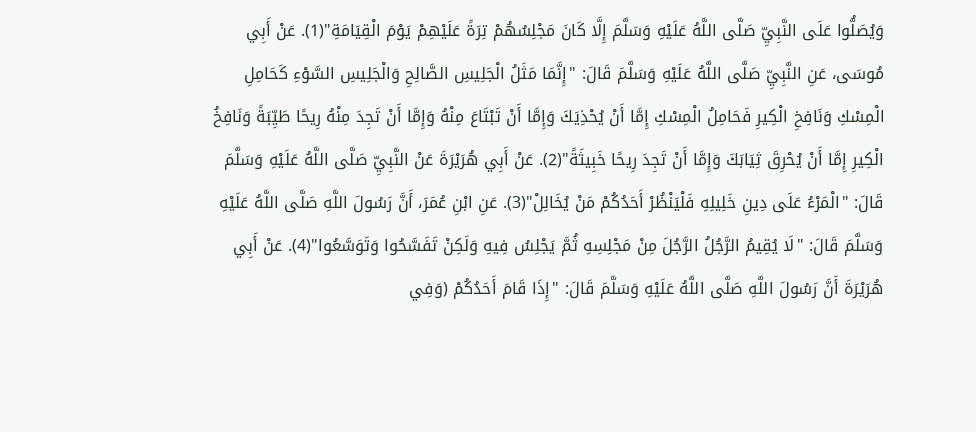وَيُصَلُّوا عَلَى النَّبِيِّ صَلَّى اللَّهُ عَلَيْهِ وَسَلَّمَ إِلَّا كَانَ مَجْلِسُهُمْ تِرَةً عَلَيْهِمْ يَوْمَ الْقِيَامَةِ"(1). عَنْ أَبِي مُوسَى، عَنِ النَّبِيِّ صَلَّى اللَّهُ عَلَيْهِ وَسَلَّمَ قَالَ: "إِنَّمَا مَثَلُ الْجَلِيسِ الصَّالِحِ وَالْجَلِيسِ السَّوْءِ كَحَامِلِ الْمِسْكِ وَنَافِخِ الْكِيرِ فَحَامِلُ الْمِسْكِ إِمَّا أَنْ يُحْذِيَكَ وَإِمَّا أَنْ تَبْتَاعَ مِنْهُ وَإِمَّا أَنْ تَجِدَ مِنْهُ رِيحًا طَيِّبَةً وَنَافِخُ الْكِيرِ إِمَّا أَنْ يُحْرِقَ ثِيَابَكَ وَإِمَّا أَنْ تَجِدَ رِيحًا خَبِيثَةً"(2). عَنْ أَبِي هُرَيْرَةَ عَنْ النَّبِيِّ صَلَّى اللَّهُ عَلَيْهِ وَسَلَّمَ قَالَ: "الْمَرْءُ عَلَى دِينِ خَلِيلِهِ فَلْيَنْظُرْ أَحَدُكُمْ مَنْ يُخَالِلْ"(3). عَنِ ابْنِ عُمَرَ، أَنَّ رَسُولَ اللَّهِ صَلَّى اللَّهُ عَلَيْهِ وَسَلَّمَ قَالَ: "لَا يُقِيمُ الرَّجُلُ الرَّجُلَ مِنْ مَجْلِسِهِ ثُمَّ يَجْلِسُ فِيهِ وَلَكِنْ تَفَسَّحُوا وَتَوَسَّعُوا"(4). عَنْ أَبِي هُرَيْرَةَ أَنَّ رَسُولَ اللَّهِ صَلَّى اللَّهُ عَلَيْهِ وَسَلَّمَ قَالَ: "إِذَا قَامَ أَحَدُكُمْ (وَفِي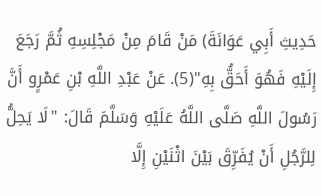حَدِيثِ أَبِي عَوَانَةَ) مَنْ قَامَ مِنْ مَجْلِسِهِ ثُمَّ رَجَعَ إِلَيْهِ فَهُوَ أَحَقُّ بِهِ"(5). عَنْ عَبْدِ اللَّهِ بْنِ عَمْرٍو أَنَّ رَسُولَ اللَّهِ صَلَّى اللَّهُ عَلَيْهِ وَسَلَّمَ قَالَ: "لَا يَحِلُّ لِلرَّجُلِ أَنْ يُفَرِّقَ بَيْنَ اثْنَيْنِ إِلَّا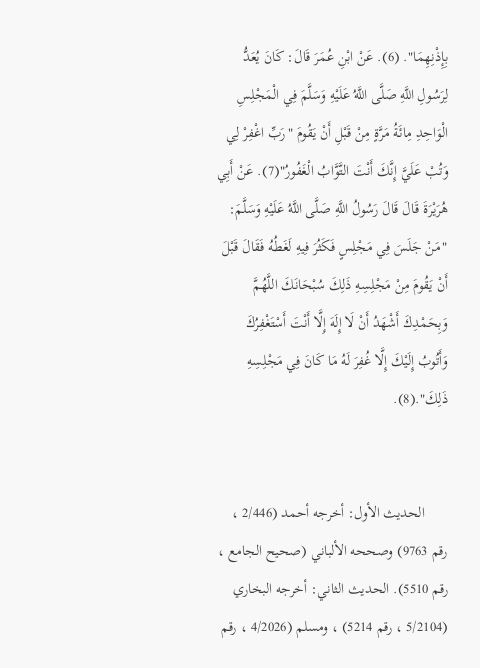بِإِذْنِهِمَا". (6). عَنْ ابْنِ عُمَرَ قَالَ: كَانَ يُعَدُّ لِرَسُولِ اللَّهِ صَلَّى اللَّهُ عَلَيْهِ وَسَلَّمَ فِي الْمَجْلِسِ الْوَاحِدِ مِائَةُ مَرَّةٍ مِنْ قَبْلِ أَنْ يَقُومَ "رَبِّ اغْفِرْ لِي وَتُبْ عَلَيَّ إِنَّكَ أَنْتَ التَّوَّابُ الْغَفُورُ"(7). عَنْ أَبِي هُرَيْرَةَ قَالَ قَالَ رَسُولُ اللَّهِ صَلَّى اللَّهُ عَلَيْهِ وَسَلَّمَ: "مَنْ جَلَسَ فِي مَجْلِسٍ فَكَثُرَ فِيهِ لَغَطُهُ فَقَالَ قَبْلَ أَنْ يَقُومَ مِنْ مَجْلِسِهِ ذَلِكَ سُبْحَانَكَ اللَّهُمَّ وَبِحَمْدِكَ أَشْهَدُ أَنْ لَا إِلَهَ إِلَّا أَنْتَ أَسْتَغْفِرُكَ وَأَتُوبُ إِلَيْكَ إِلَّا غُفِرَ لَهُ مَا كَانَ فِي مَجْلِسِهِ ذَلِكَ".(8).


      الحديث الأول: أخرجه أحمد (2/446 ، رقم 9763) وصححه الألباني (صحيح الجامع ، رقم 5510). الحديث الثاني: أخرجه البخاري (5/2104 ، رقم 5214) ، ومسلم (4/2026 ، رقم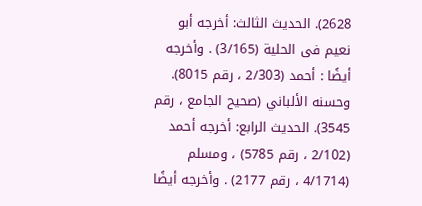2628). الحديث الثالث: أخرجه أبو نعيم فى الحلية (3/165) . وأخرجه أيضًا : أحمد (2/303 ، رقم 8015). وحسنه الألباني (صحيح الجامع ، رقم 3545). الحديث الرابع: أخرجه أحمد (2/102 ، رقم 5785) ، ومسلم (4/1714 ، رقم 2177) . وأخرجه أيضًا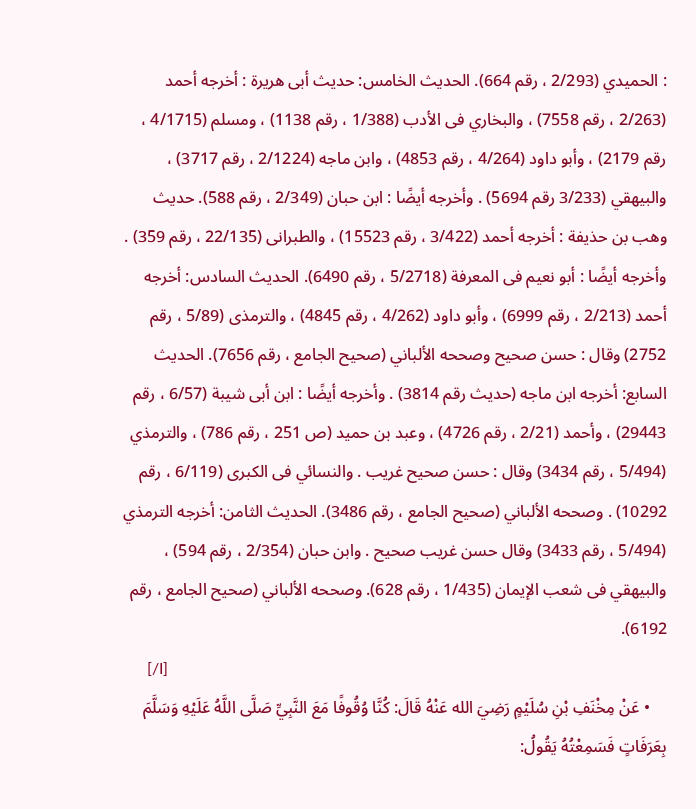: الحميدي (2/293 ، رقم 664). الحديث الخامس: حديث أبى هريرة : أخرجه أحمد (2/263 ، رقم 7558) ، والبخاري فى الأدب (1/388 ، رقم 1138) ، ومسلم (4/1715 ، رقم 2179) ، وأبو داود (4/264 ، رقم 4853) ، وابن ماجه (2/1224 ، رقم 3717) ، والبيهقي (3/233 رقم 5694) . وأخرجه أيضًا : ابن حبان (2/349 ، رقم 588). حديث وهب بن حذيفة : أخرجه أحمد (3/422 ، رقم 15523) ، والطبرانى (22/135 ، رقم 359) . وأخرجه أيضًا : أبو نعيم فى المعرفة (5/2718 ، رقم 6490). الحديث السادس: أخرجه أحمد (2/213 ، رقم 6999) ، وأبو داود (4/262 ، رقم 4845) ، والترمذى (5/89 ، رقم 2752) وقال : حسن صحيح وصححه الألباني (صحيح الجامع ، رقم 7656). الحديث السابع: أخرجه ابن ماجه (حديث رقم 3814) . وأخرجه أيضًا : ابن أبى شيبة (6/57 ، رقم 29443) ، وأحمد (2/21 ، رقم 4726) ، وعبد بن حميد (ص 251 ، رقم 786) ، والترمذي (5/494 ، رقم 3434) وقال : حسن صحيح غريب . والنسائي فى الكبرى (6/119 ، رقم 10292) . وصححه الألباني (صحيح الجامع ، رقم 3486). الحديث الثامن: أخرجه الترمذي (5/494 ، رقم 3433) وقال حسن غريب صحيح . وابن حبان (2/354 ، رقم 594) ، والبيهقي فى شعب الإيمان (1/435 ، رقم 628). وصححه الألباني (صحيح الجامع ، رقم 6192).
      [/I]
    • عَنْ مِخْنَفِ بْنِ سُلَيْمٍ رَضِيَ الله عَنْهُ قَالَ: كُنَّا وُقُوفًا مَعَ النَّبِيِّ صَلَّى اللَّهُ عَلَيْهِ وَسَلَّمَ بِعَرَفَاتٍ فَسَمِعْتُهُ يَقُولُ: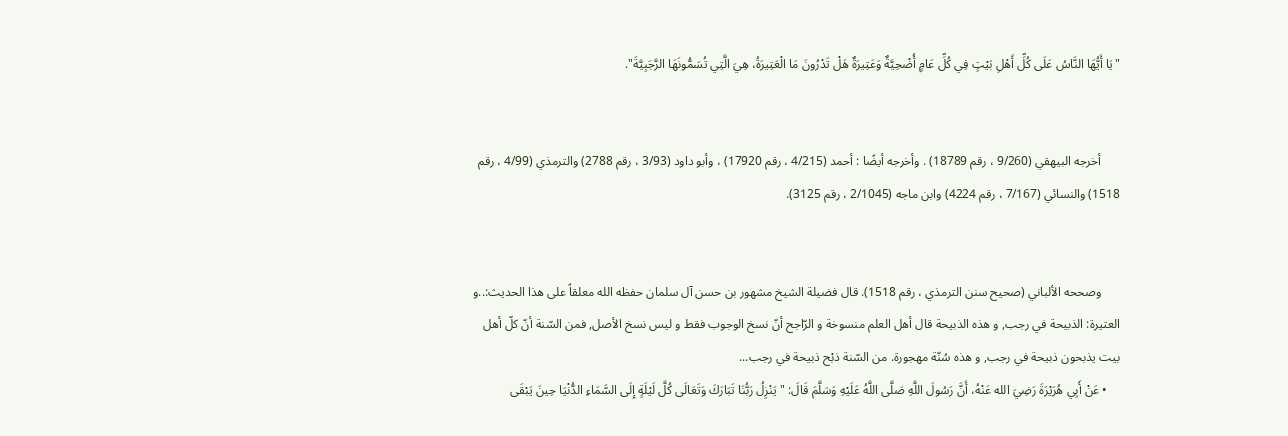"يَا أَيُّهَا النَّاسُ عَلَى كُلِّ أَهْلِ بَيْتٍ فِي كُلِّ عَامٍ أُضْحِيَّةٌ وَعَتِيرَةٌ هَلْ تَدْرُونَ مَا الْعَتِيرَةُ، هِيَ الَّتِي تُسَمُّونَهَا الرَّجَبِيَّةَ".


      أخرجه البيهقي (9/260 ، رقم 18789) . وأخرجه أيضًا : أحمد (4/215 ، رقم 17920) ، وأبو داود (3/93 ، رقم 2788) والترمذي (4/99 ، رقم 1518) والنسائي (7/167 ، رقم 4224) وابن ماجه (2/1045 ، رقم 3125).


      وصححه الألباني (صحيح سنن الترمذي ، رقم 1518). قال فضيلة الشيخ مشهور بن حسن آل سلمان حفظه الله معلقاً على هذا الحديث:..و العتيرة: الذبيحة في رجب, و هذه الذبيحة قال أهل العلم منسوخة و الرّاجح أنّ نسخ الوجوب فقط و ليس نسخ الأصل, فمن السّنة أنّ كلّ أهل بيت يذبحون ذبيحة في رجب, و هذه سُنّة مهجورة. من السّنة ذبْح ذبيحة في رجب...
    • عَنْ أَبِي هُرَيْرَةَ رَضِيَ الله عَنْهُ، أَنَّ رَسُولَ اللَّهِ صَلَّى اللَّهُ عَلَيْهِ وَسَلَّمَ قَالَ: "يَنْزِلُ رَبُّنَا تَبَارَكَ وَتَعَالَى كُلَّ لَيْلَةٍ إِلَى السَّمَاءِ الدُّنْيَا حِينَ يَبْقَى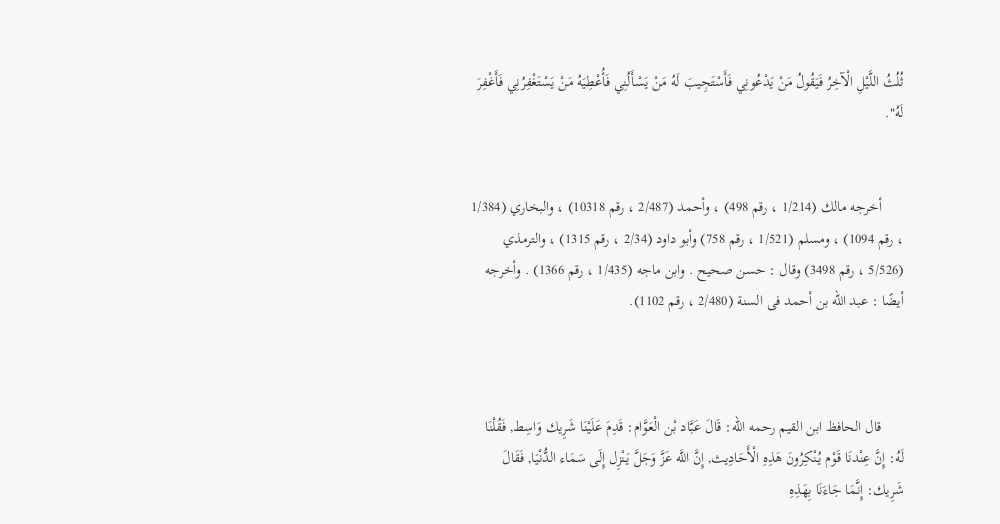ثُلُثُ اللَّيْلِ الْآخِرُ فَيَقُولُ مَنْ يَدْعُونِي فَأَسْتَجِيبَ لَهُ مَنْ يَسْأَلُنِي فَأُعْطِيَهُ مَنْ يَسْتَغْفِرُنِي فَأَغْفِرَ لَهُ".


      أخرجه مالك (1/214 ، رقم 498) ، وأحمد (2/487 ، رقم 10318) ، والبخاري (1/384 ، رقم 1094) ، ومسلم (1/521 ، رقم 758) وأبو داود (2/34 ، رقم 1315) ، والترمذي (5/526 ، رقم 3498) وقال : حسن صحيح . وابن ماجه (1/435 ، رقم 1366) . وأخرجه أيضًا : عبد الله بن أحمد فى السنة (2/480 ، رقم 1102).



      قال الحافظ ابن القيم رحمه الله: قَالَ عَبَّاد بْن الْعَوَّام: قَدِمَ عَلَيْنَا شَرِيك وَاسِط, فَقُلْنَا لَهُ: إِنَّ عِنْدنَا قَوْم يُنْكِرُونَ هَذِهِ الْأَحَادِيث, إِنَّ اللَّه عَزَّ وَجَلَّ يَنْزِل إِلَى سَمَاء الدُّنْيَا, فَقَالَ شَرِيك: إِنَّمَا جَاءَنَا بِهَذِهِ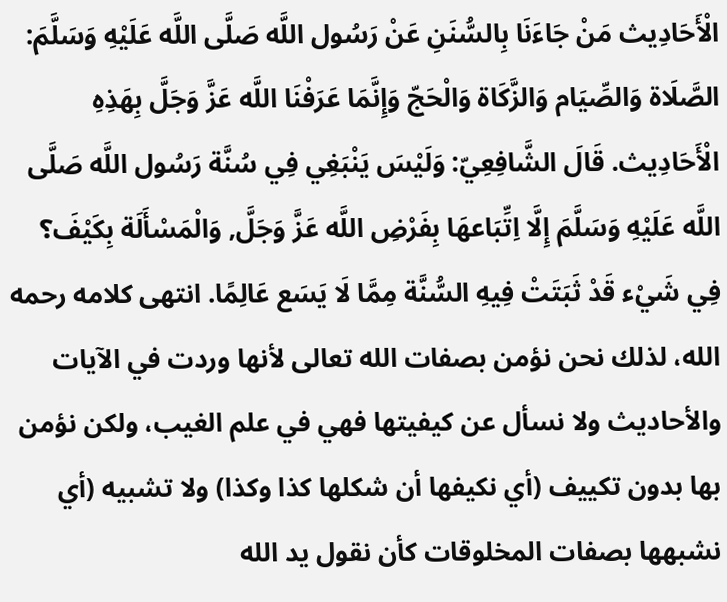الْأَحَادِيث مَنْ جَاءَنَا بِالسُّنَنِ عَنْ رَسُول اللَّه صَلَّى اللَّه عَلَيْهِ وَسَلَّمَ: الصَّلَاة وَالصِّيَام وَالزَّكَاة وَالْحَجّ وَإِنَّمَا عَرَفْنَا اللَّه عَزَّ وَجَلَّ بِهَذِهِ الْأَحَادِيث. قَالَ الشَّافِعِيّ: وَلَيْسَ يَنْبَغِي فِي سُنَّة رَسُول اللَّه صَلَّى اللَّه عَلَيْهِ وَسَلَّمَ إِلَّا اِتِّبَاعهَا بِفَرْضِ اللَّه عَزَّ وَجَلَّ, وَالْمَسْأَلَة بِكَيْفَ؟ فِي شَيْء قَدْ ثَبَتَتْ فِيهِ السُّنَّة مِمَّا لَا يَسَع عَالِمًا. انتهى كلامه رحمه الله، لذلك نحن نؤمن بصفات الله تعالى لأنها وردت في الآيات والأحاديث ولا نسأل عن كيفيتها فهي في علم الغيب، ولكن نؤمن بها بدون تكييف (أي نكيفها أن شكلها كذا وكذا) ولا تشبيه (أي نشبهها بصفات المخلوقات كأن نقول يد الله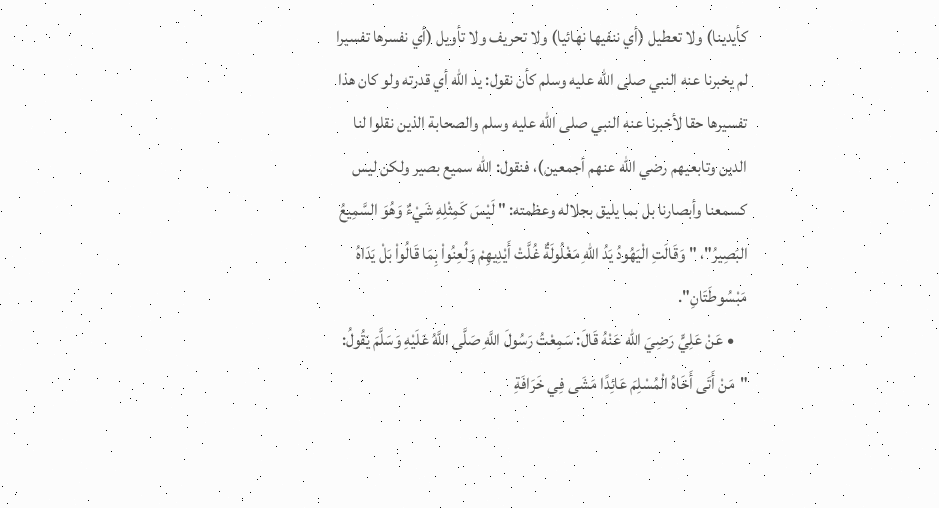كأيدينا) ولا تعطيل (أي ننفيها نهائيا) ولا تحريف ولا تأويل (أي نفسرها تفسيرا لم يخبرنا عنه النبي صلى الله عليه وسلم كأن نقول: يد الله أي قدرته ولو كان هذا تفسيرها حقا لأخبرنا عنه النبي صلى الله عليه وسلم والصحابة الذين نقلوا لنا الدين وتابعيهم رضي الله عنهم أجمعين)، فنقول: الله سميع بصير ولكن ليس كسمعنا وأبصارنا بل بما يليق بجلاله وعظمته: " لَيْسَ كَمِثْلِهِ شَيْءٌ وَهُوَ السَّمِيعُ البَصِيرُ"، " وَقَالَتِ الْيَهُودُ يَدُ اللّهِ مَغْلُولَةٌ غُلَّتْ أَيْدِيهِمْ وَلُعِنُواْ بِمَا قَالُواْ بَلْ يَدَاهُ مَبْسُوطَتَانِ".
    • عَنْ عَلِيٍّ رَضِيَ الله عَنْهُ قَالَ: سَمِعْتُ رَسُولَ اللَّهِ صَلَّى اللَّهُ عَلَيْهِ وَسَلَّمَ يَقُولُ: "مَنْ أَتَى أَخَاهُ الْمُسْلِمَ عَائِدًا مَشَى فِي خَرَافَةِ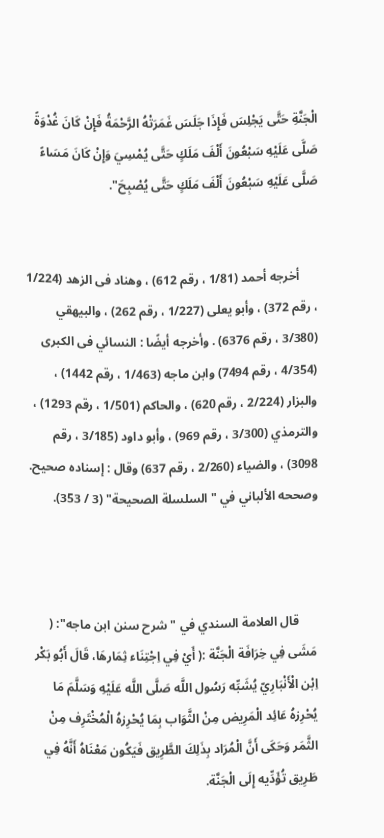الْجَنَّةِ حَتَّى يَجْلِسَ فَإِذَا جَلَسَ غَمَرَتْهُ الرَّحْمَةُ فَإِنْ كَانَ غُدْوَةً صَلَّى عَلَيْهِ سَبْعُونَ أَلْفَ مَلَكٍ حَتَّى يُمْسِيَ وَإِنْ كَانَ مَسَاءً صَلَّى عَلَيْهِ سَبْعُونَ أَلْفَ مَلَكٍ حَتَّى يُصْبِحَ".


      أخرجه أحمد (1/81 ، رقم 612) ، وهناد فى الزهد (1/224 ، رقم 372) ، وأبو يعلى (1/227 ، رقم 262) ، والبيهقي (3/380 ، رقم 6376) . وأخرجه أيضًا : النسائي فى الكبرى (4/354 ، رقم 7494) وابن ماجه (1/463 ، رقم 1442) ، والبزار (2/224 ، رقم 620) ، والحاكم (1/501 ، رقم 1293) ، والترمذي (3/300 ، رقم 969) ، وأبو داود (3/185 ، رقم 3098) ، والضياء (2/260 ، رقم 637) وقال : إسناده صحيح. وصححه الألباني في "السلسلة الصحيحة" (3 / 353).



      قال العلامة السندي في "شرح سنن ابن ماجه": ( مَشَى فِي خِرَافَة الْجَنَّة :( أَيْ فِي اِجْتِنَاء ثِمَارهَا، قَالَ أَبُو بَكْر اِبْن الْأَنْبَارِيّ يُشَبِّه رَسُول اللَّه صَلَّى اللَّه عَلَيْهِ وَسَلَّمَ مَا يُحْرِزهُ عَائِد الْمَرِيض مِنْ الثَّوَاب بِمَا يُحْرِزهُ الْمُخْتَرِف مِنْ الثَّمَر وَحَكَى أَنَّ الْمُرَاد بِذَلِكَ الطَّرِيق فَيَكُون مَعْنَاهُ أَنَّهُ فِي طَرِيق تُؤَدِّيه إِلَى الْجَنَّة.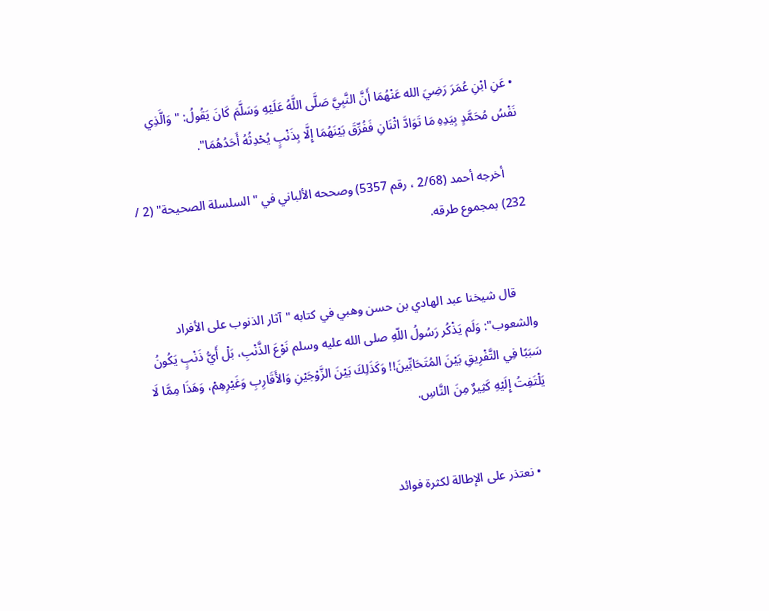• عَنِ ابْنِ عُمَرَ رَضِيَ الله عَنْهُمَا أَنَّ النَّبِيَّ صَلَّى اللَّهُ عَلَيْهِ وَسَلَّمَ كَانَ يَقُولُ: "وَالَّذِي نَفْسُ مُحَمَّدٍ بِيَدِهِ مَا تَوَادَّ اثْنَانِ فَفُرِّقَ بَيْنَهُمَا إِلَّا بِذَنْبٍ يُحْدِثُهُ أَحَدُهُمَا".

      أخرجه أحمد (2/68 ، رقم 5357) وصححه الألباني في "السلسلة الصحيحة" (2 / 232) بمجموع طرقه.


      قال شيخنا عبد الهادي بن حسن وهبي في كتابه "آثار الذنوب على الأفراد والشعوب": وَلَم يَذْكُر رَسُولُ اللّهِ صلى الله عليه وسلم نَوْعَ الذَّنْبِ، بَلْ أَيُّ ذَنْبٍ يَكُونُ سَبَبًا فِي التَّفْرِيقِ بَيْنَ المُتَحَابِّينَ!! وَكَذَلِكَ بَيْنَ الزَّوْجَيْنِ وَالأَقَارِبِ وَغَيْرِهِمْ، وَهَذَا مِمَّا لَا يَلْتَفِتُ إِلَيْهِ كَثِيرٌ مِنَ النَّاسِ.


    • نعتذر على الإطالة لكثرة فوائد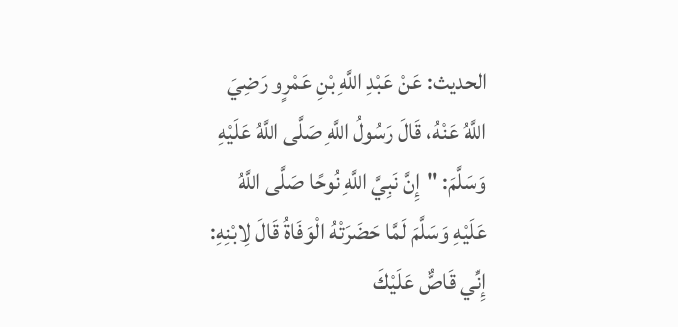الحديث: عَنْ عَبْدِ اللَّهِ بْنِ عَمْرٍو رَضِيَ اللَّهُ عَنْهُ، قَالَ رَسُولُ اللَّهِ صَلَّى اللَّهُ عَلَيْهِ وَسَلَّمَ: "إِنَّ نَبِيَّ اللَّهِ نُوحًا صَلَّى اللَّهُ عَلَيْهِ وَسَلَّمَ لَمَّا حَضَرَتْهُ الْوَفَاةُ قَالَ لِابْنِهِ: إِنِّي قَاصٌّ عَلَيْكَ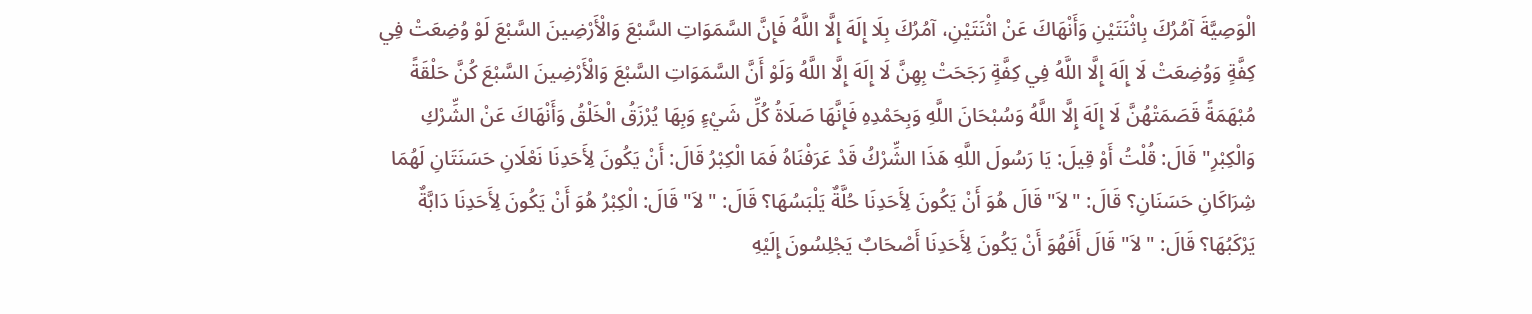الْوَصِيَّةَ آمُرُكَ بِاثْنَتَيْنِ وَأَنْهَاكَ عَنْ اثْنَتَيْنِ، آمُرُكَ بِلَا إِلَهَ إِلَّا اللَّهُ فَإِنَّ السَّمَوَاتِ السَّبْعَ وَالْأَرْضِينَ السَّبْعَ لَوْ وُضِعَتْ فِي كِفَّةٍ وَوُضِعَتْ لَا إِلَهَ إِلَّا اللَّهُ فِي كِفَّةٍ رَجَحَتْ بِهِنَّ لَا إِلَهَ إِلَّا اللَّهُ وَلَوْ أَنَّ السَّمَوَاتِ السَّبْعَ وَالْأَرْضِينَ السَّبْعَ كُنَّ حَلْقَةً مُبْهَمَةً قَصَمَتْهُنَّ لَا إِلَهَ إِلَّا اللَّهُ وَسُبْحَانَ اللَّهِ وَبِحَمْدِهِ فَإِنَّهَا صَلَاةُ كُلِّ شَيْءٍ وَبِهَا يُرْزَقُ الْخَلْقُ وَأَنْهَاكَ عَنْ الشِّرْكِ وَالْكِبْرِ" قَالَ: قُلْتُ أَوْ قِيلَ: يَا رَسُولَ اللَّهِ هَذَا الشِّرْكُ قَدْ عَرَفْنَاهُ فَمَا الْكِبْرُ قَالَ: أَنْ يَكُونَ لِأَحَدِنَا نَعْلَانِ حَسَنَتَانِ لَهُمَا شِرَاكَانِ حَسَنَانِ؟ قَالَ: "لاَ" قَالَ هُوَ أَنْ يَكُونَ لِأَحَدِنَا حُلَّةٌ يَلْبَسُهَا؟ قَالَ: "لاَ" قَالَ: الْكِبْرُ هُوَ أَنْ يَكُونَ لِأَحَدِنَا دَابَّةٌ يَرْكَبُهَا؟ قَالَ: "لاَ" قَالَ أَفَهُوَ أَنْ يَكُونَ لِأَحَدِنَا أَصْحَابٌ يَجْلِسُونَ إِلَيْهِ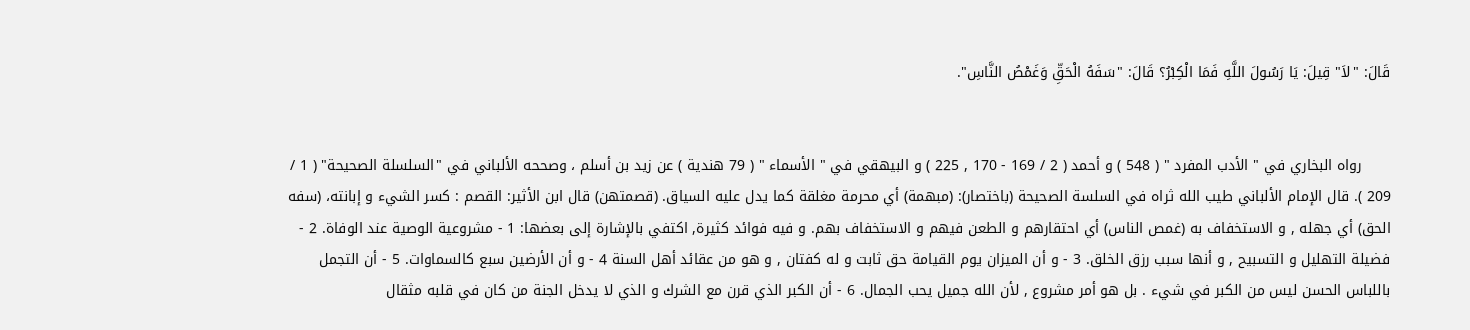قَالَ: "لاَ" قِيلَ: يَا رَسُولَ اللَّهِ فَمَا الْكِبْرُ؟ قَالَ: "سَفَهُ الْحَقِّ وَغَمْصُ النَّاسِ".


      رواه البخاري في " الأدب المفرد " ( 548 ) و أحمد ( 2 / 169 - 170 , 225 ) و البيهقي في " الأسماء " ( 79 هندية ) عن زيد بن أسلم ، وصححه الألباني في "السلسلة الصحيحة" ( 1 / 209 ). قال الإمام الألباني طيب الله ثراه في السلسة الصحيحة (باختصار): (مبهمة) أي محرمة مغلقة كما يدل عليه السياق. (قصمتهن) قال ابن الأثير: القصم : كسر الشيء و إبانته، (سفه الحق) أي جهله , و الاستخفاف به (غمص الناس) أي احتقارهم و الطعن فيهم و الاستخفاف بهم. و فيه فوائد كثيرة, اكتفي بالإشارة إلى بعضها: 1 - مشروعية الوصية عند الوفاة. 2 - فضيلة التهليل و التسبيح , و أنها سبب رزق الخلق. 3 - و أن الميزان يوم القيامة حق ثابت و له كفتان , و هو من عقائد أهل السنة 4 - و أن الأرضين سبع كالسماوات. 5 - أن التجمل باللباس الحسن ليس من الكبر في شيء . بل هو أمر مشروع , لأن الله جميل يحب الجمال. 6 - أن الكبر الذي قرن مع الشرك و الذي لا يدخل الجنة من كان في قلبه مثقال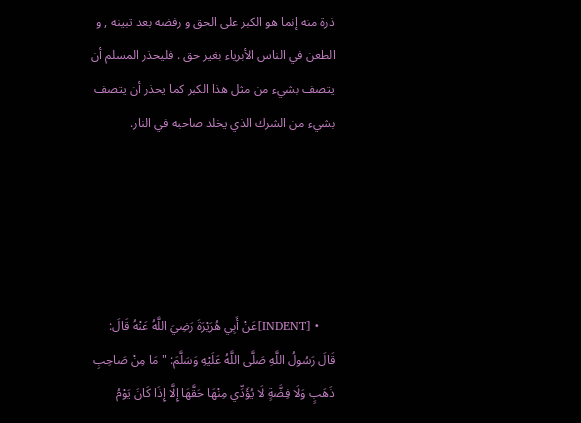ذرة منه إنما هو الكبر على الحق و رفضه بعد تبينه , و الطعن في الناس الأبرياء بغير حق . فليحذر المسلم أن يتصف بشيء من مثل هذا الكبر كما يحذر أن يتصف بشيء من الشرك الذي يخلد صاحبه في النار.





    • [INDENT]عَنْ أَبِي هُرَيْرَةَ رَضِيَ اللَّهُ عَنْهُ قَالَ: قَالَ رَسُولُ اللَّهِ صَلَّى اللَّهُ عَلَيْهِ وَسَلَّمَ: "مَا مِنْ صَاحِبِ ذَهَبٍ وَلَا فِضَّةٍ لَا يُؤَدِّي مِنْهَا حَقَّهَا إِلَّا إِذَا كَانَ يَوْمُ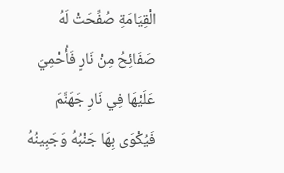الْقِيَامَةِ صُفِّحَتْ لَهُ صَفَائِحُ مِنْ نَارٍ فَأُحْمِيَ عَلَيْهَا فِي نَارِ جَهَنَّمَ فَيُكْوَى بِهَا جَنْبُهُ وَجَبِينُهُ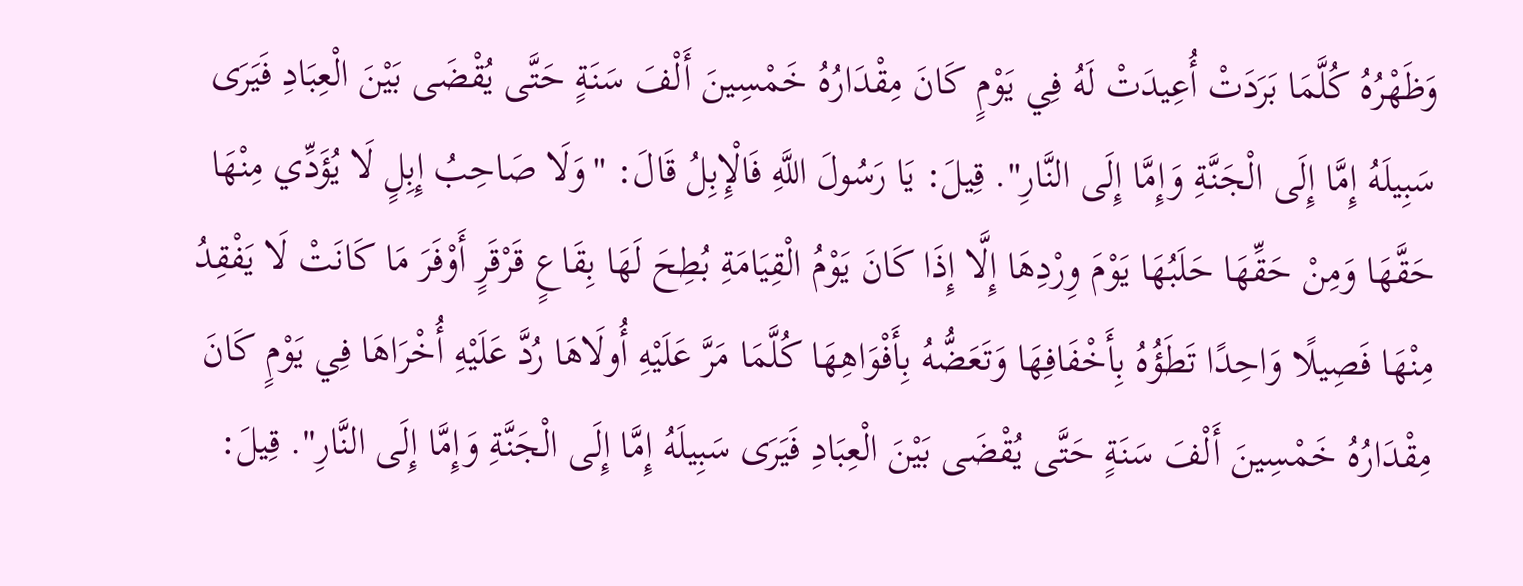وَظَهْرُهُ كُلَّمَا بَرَدَتْ أُعِيدَتْ لَهُ فِي يَوْمٍ كَانَ مِقْدَارُهُ خَمْسِينَ أَلْفَ سَنَةٍ حَتَّى يُقْضَى بَيْنَ الْعِبَادِ فَيَرَى سَبِيلَهُ إِمَّا إِلَى الْجَنَّةِ وَإِمَّا إِلَى النَّارِ". قِيلَ: يَا رَسُولَ اللَّهِ فَالْإِبِلُ قَالَ: "وَلَا صَاحِبُ إِبِلٍ لَا يُؤَدِّي مِنْهَا حَقَّهَا وَمِنْ حَقِّهَا حَلَبُهَا يَوْمَ وِرْدِهَا إِلَّا إِذَا كَانَ يَوْمُ الْقِيَامَةِ بُطِحَ لَهَا بِقَاعٍ قَرْقَرٍ أَوْفَرَ مَا كَانَتْ لَا يَفْقِدُ مِنْهَا فَصِيلًا وَاحِدًا تَطَؤُهُ بِأَخْفَافِهَا وَتَعَضُّهُ بِأَفْوَاهِهَا كُلَّمَا مَرَّ عَلَيْهِ أُولَاهَا رُدَّ عَلَيْهِ أُخْرَاهَا فِي يَوْمٍ كَانَ مِقْدَارُهُ خَمْسِينَ أَلْفَ سَنَةٍ حَتَّى يُقْضَى بَيْنَ الْعِبَادِ فَيَرَى سَبِيلَهُ إِمَّا إِلَى الْجَنَّةِ وَإِمَّا إِلَى النَّارِ". قِيلَ: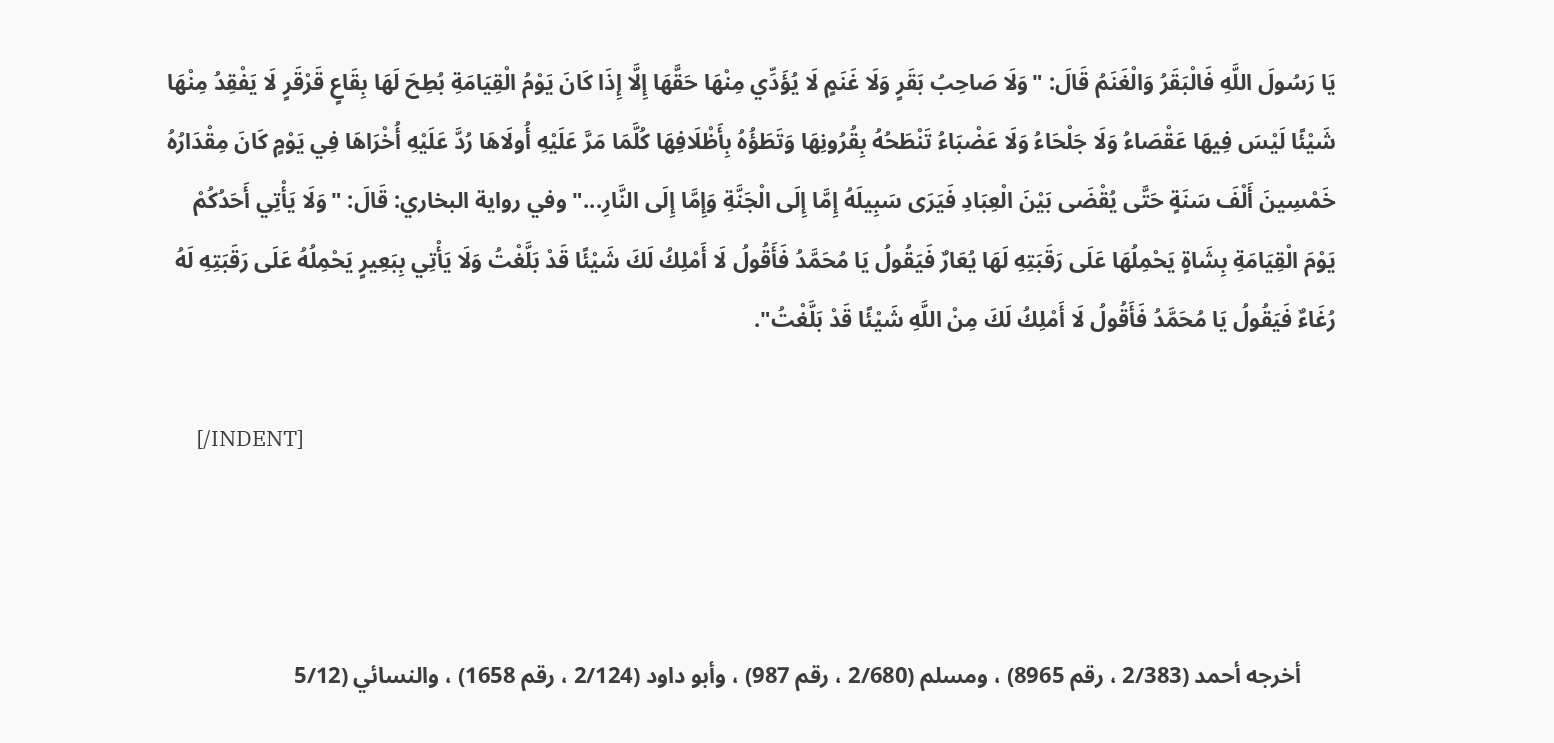يَا رَسُولَ اللَّهِ فَالْبَقَرُ وَالْغَنَمُ قَالَ: "وَلَا صَاحِبُ بَقَرٍ وَلَا غَنَمٍ لَا يُؤَدِّي مِنْهَا حَقَّهَا إِلَّا إِذَا كَانَ يَوْمُ الْقِيَامَةِ بُطِحَ لَهَا بِقَاعٍ قَرْقَرٍ لَا يَفْقِدُ مِنْهَا شَيْئًا لَيْسَ فِيهَا عَقْصَاءُ وَلَا جَلْحَاءُ وَلَا عَضْبَاءُ تَنْطَحُهُ بِقُرُونِهَا وَتَطَؤُهُ بِأَظْلَافِهَا كُلَّمَا مَرَّ عَلَيْهِ أُولَاهَا رُدَّ عَلَيْهِ أُخْرَاهَا فِي يَوْمٍ كَانَ مِقْدَارُهُ خَمْسِينَ أَلْفَ سَنَةٍ حَتَّى يُقْضَى بَيْنَ الْعِبَادِ فَيَرَى سَبِيلَهُ إِمَّا إِلَى الْجَنَّةِ وَإِمَّا إِلَى النَّارِ..." وفي رواية البخاري: قَالَ: "وَلَا يَأْتِي أَحَدُكُمْ يَوْمَ الْقِيَامَةِ بِشَاةٍ يَحْمِلُهَا عَلَى رَقَبَتِهِ لَهَا يُعَارٌ فَيَقُولُ يَا مُحَمَّدُ فَأَقُولُ لَا أَمْلِكُ لَكَ شَيْئًا قَدْ بَلَّغْتُ وَلَا يَأْتِي بِبَعِيرٍ يَحْمِلُهُ عَلَى رَقَبَتِهِ لَهُ رُغَاءٌ فَيَقُولُ يَا مُحَمَّدُ فَأَقُولُ لَا أَمْلِكُ لَكَ مِنْ اللَّهِ شَيْئًا قَدْ بَلَّغْتُ".

      [/INDENT]



      أخرجه أحمد (2/383 ، رقم 8965) ، ومسلم (2/680 ، رقم 987) ، وأبو داود (2/124 ، رقم 1658) ، والنسائي (5/12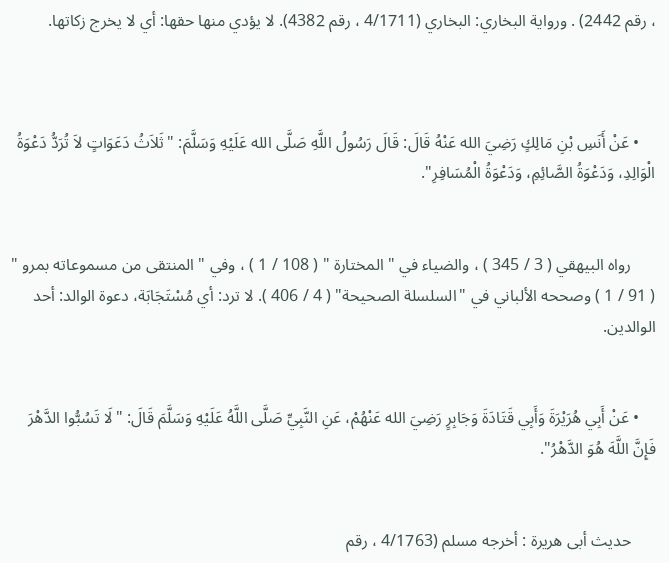، رقم 2442) . ورواية البخاري: البخاري (4/1711 ، رقم 4382). لا يؤدي منها حقها: أي لا يخرج زكاتها.



    • عَنْ أَنَسِ بْنِ مَالِكٍ رَضِيَ الله عَنْهُ قَالَ: قَالَ رَسُولُ اللَّهِ صَلَّى الله عَلَيْهِ وَسَلَّمَ: "ثَلاَثُ دَعَوَاتٍ لاَ تُرَدُّ دَعْوَةُ الْوَالِدِ، وَدَعْوَةُ الصَّائِمِ، وَدَعْوَةُ الْمُسَافِرِ".


      رواه البيهقي ( 3 / 345 ) ، والضياء في " المختارة " ( 108 / 1 ) ، وفي " المنتقى من مسموعاته بمرو " ( 91 / 1 ) وصححه الألباني في "السلسلة الصحيحة" ( 4 / 406 ). لا ترد: أي مُسْتَجَابَة، دعوة الوالد: أحد الوالدين.


    • عَنْ أَبِي هُرَيْرَةَ وَأَبِي قَتَادَةَ وَجَابِرٍ رَضِيَ الله عَنْهُمْ، عَنِ النَّبِيِّ صَلَّى اللَّهُ عَلَيْهِ وَسَلَّمَ قَالَ: "لَا تَسُبُّوا الدَّهْرَ فَإِنَّ اللَّهَ هُوَ الدَّهْرُ".


      حديث أبى هريرة : أخرجه مسلم (4/1763 ، رقم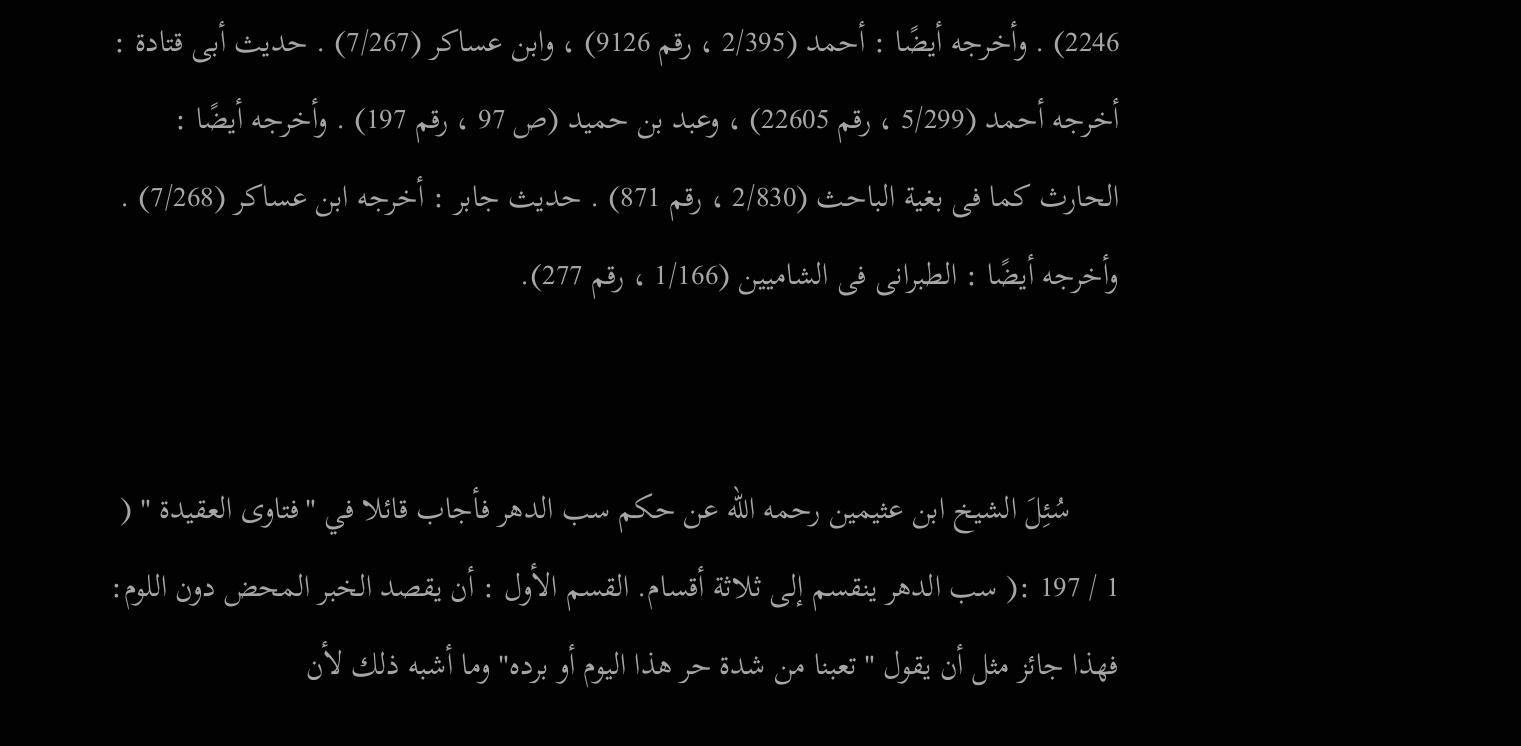2246) . وأخرجه أيضًا : أحمد (2/395 ، رقم 9126) ، وابن عساكر (7/267) . حديث أبى قتادة : أخرجه أحمد (5/299 ، رقم 22605) ، وعبد بن حميد (ص 97 ، رقم 197) . وأخرجه أيضًا : الحارث كما فى بغية الباحث (2/830 ، رقم 871) . حديث جابر : أخرجه ابن عساكر (7/268) . وأخرجه أيضًا : الطبرانى فى الشاميين (1/166 ، رقم 277).


      سُئِلَ الشيخ ابن عثيمين رحمه الله عن حكم سب الدهر فأجاب قائلا في "فتاوى العقيدة " ( 1 / 197 :( سب الدهر ينقسم إلى ثلاثة أقسام. القسم الأول : أن يقصد الخبر المحض دون اللوم: فهذا جائز مثل أن يقول "تعبنا من شدة حر هذا اليوم أو برده" وما أشبه ذلك لأن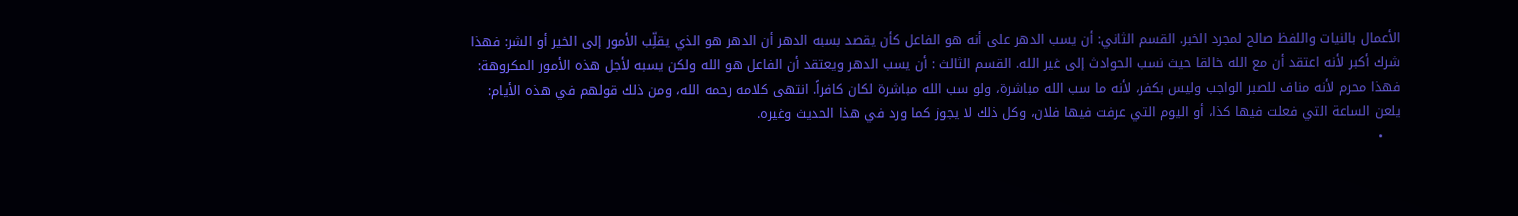الأعمال بالنيات واللفظ صالح لمجرد الخبر. القسم الثاني: أن يسب الدهر على أنه هو الفاعل كأن يقصد بسبه الدهر أن الدهر هو الذي يقلِّب الأمور إلى الخير أو الشر: فهذا شرك أكبر لأنه اعتقد أن مع الله خالقا حيث نسب الحوادث إلى غير الله. القسم الثالث : أن يسب الدهر ويعتقد أن الفاعل هو الله ولكن يسبه لأجل هذه الأمور المكروهة: فهذا محرم لأنه مناف للصبر الواجب وليس بكفر، لأنه ما سب الله مباشرة، ولو سب الله مباشرة لكان كافراً. انتهى كلامه رحمه الله، ومن ذلك قولهم في هذه الأيام: يلعن الساعة التي فعلت فيها كذا، أو اليوم التي عرفت فيها فلان، وكل ذلك لا يجوز كما ورد في هذا الحديث وغيره.
    •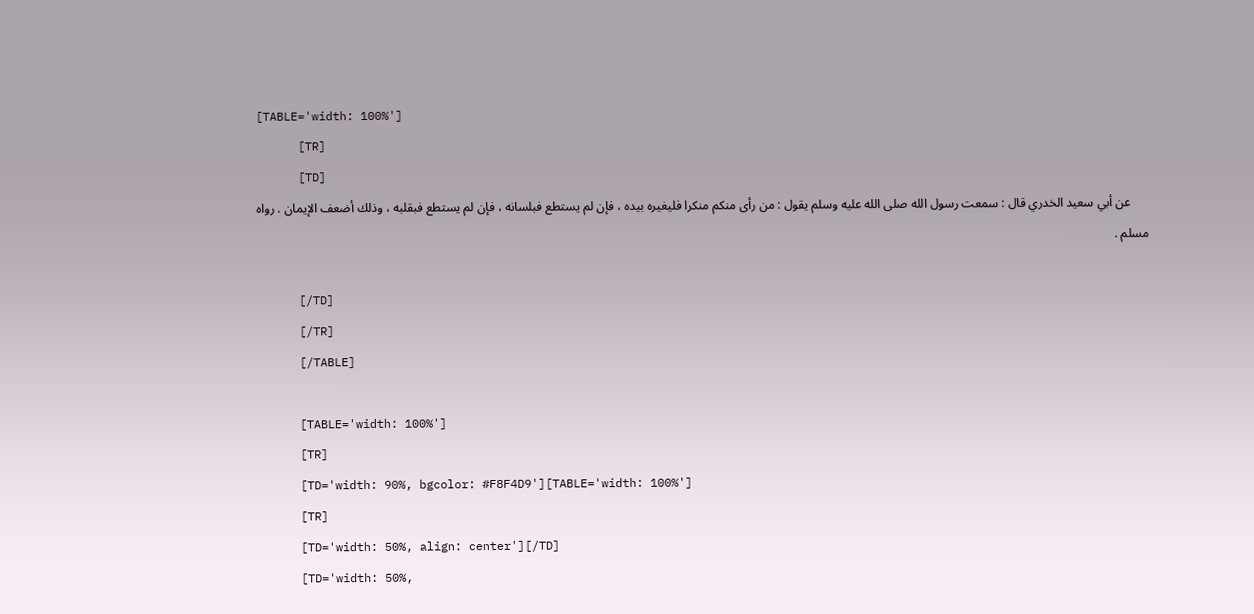[TABLE='width: 100%']
      [TR]
      [TD]
      عن أبي سعيد الخدري قال : سمعت رسول الله صلى الله عليه وسلم يقول : من رأى منكم منكرا فليغيره بيده ، فإن لم يستطع فبلسانه ، فإن لم يستطع فبقلبه ، وذلك أضعف الإيمان . رواه مسلم .

      [/TD]
      [/TR]
      [/TABLE]

      [TABLE='width: 100%']
      [TR]
      [TD='width: 90%, bgcolor: #F8F4D9'][TABLE='width: 100%']
      [TR]
      [TD='width: 50%, align: center'][/TD]
      [TD='width: 50%,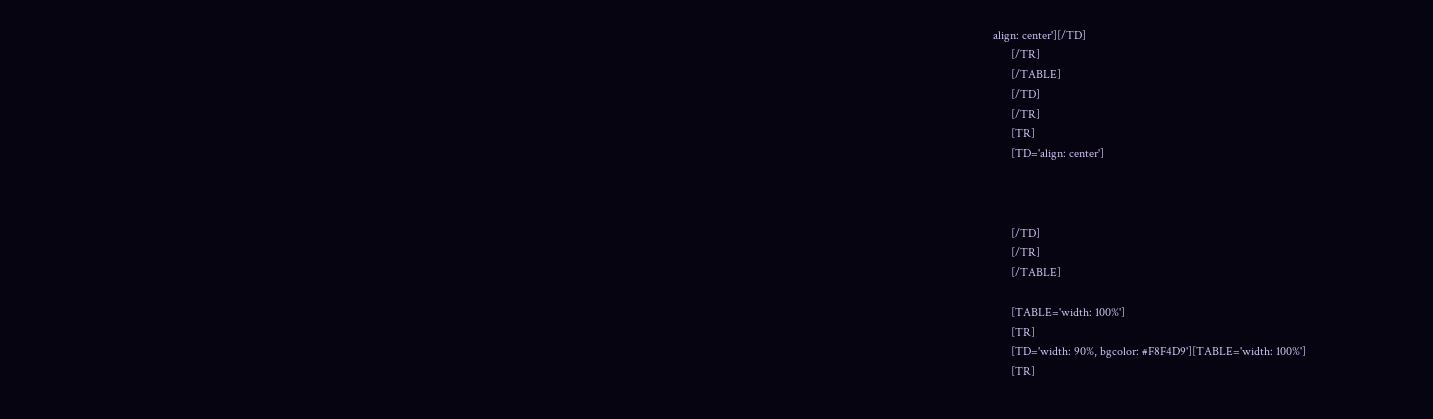align: center'][/TD]
      [/TR]
      [/TABLE]
      [/TD]
      [/TR]
      [TR]
      [TD='align: center']



      [/TD]
      [/TR]
      [/TABLE]

      [TABLE='width: 100%']
      [TR]
      [TD='width: 90%, bgcolor: #F8F4D9'][TABLE='width: 100%']
      [TR]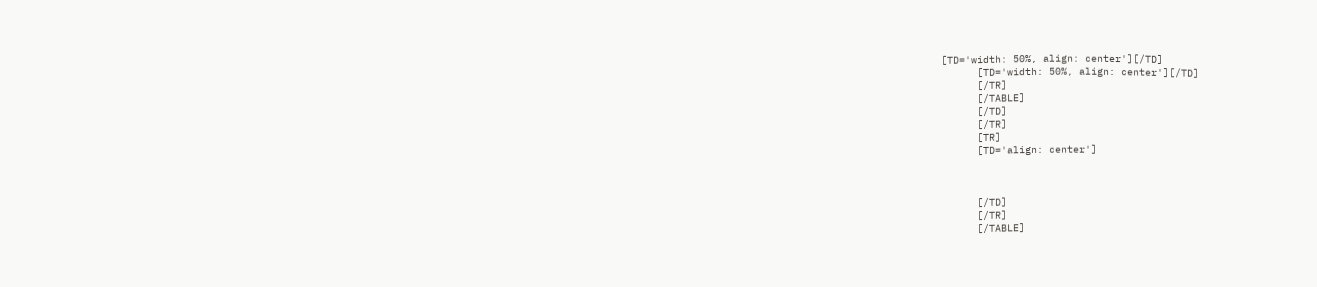[TD='width: 50%, align: center'][/TD]
      [TD='width: 50%, align: center'][/TD]
      [/TR]
      [/TABLE]
      [/TD]
      [/TR]
      [TR]
      [TD='align: center']



      [/TD]
      [/TR]
      [/TABLE]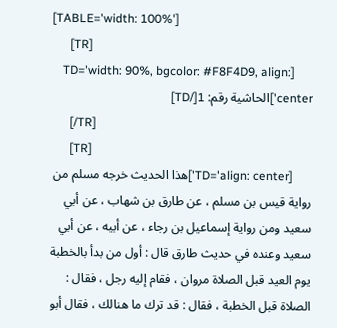[TABLE='width: 100%']
      [TR]
      [TD='width: 90%, bgcolor: #F8F4D9, align: center']الحاشية رقم: 1[/TD]
      [/TR]
      [TR]
      [TD='align: center']هذا الحديث خرجه مسلم من رواية قيس بن مسلم ، عن طارق بن شهاب ، عن أبي سعيد ومن رواية إسماعيل بن رجاء ، عن أبيه ، عن أبي سعيد وعنده في حديث طارق قال : أول من بدأ بالخطبة يوم العيد قبل الصلاة مروان ، فقام إليه رجل ، فقال : الصلاة قبل الخطبة ، فقال : قد ترك ما هنالك ، فقال أبو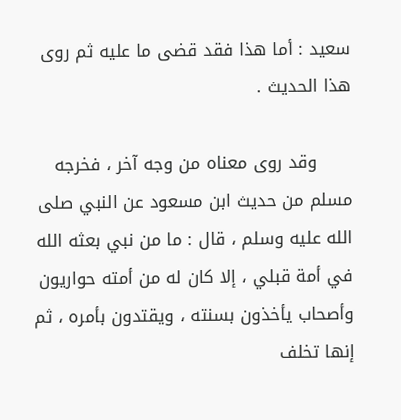سعيد : أما هذا فقد قضى ما عليه ثم روى هذا الحديث .

      وقد روى معناه من وجه آخر ، فخرجه مسلم من حديث ابن مسعود عن النبي صلى الله عليه وسلم ، قال : ما من نبي بعثه الله في أمة قبلي ، إلا كان له من أمته حواريون وأصحاب يأخذون بسنته ، ويقتدون بأمره ، ثم إنها تخلف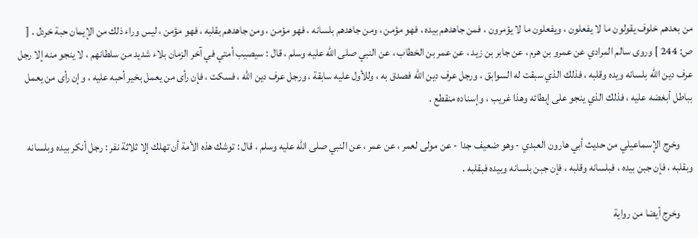من بعدهم خلوف يقولون ما لا يفعلون ، ويفعلون ما لا يؤمرون ، فمن جاهدهم بيده ، فهو مؤمن ، ومن جاهدهم بلسانه ، فهو مؤمن ، ومن جاهدهم بقلبه ، فهو مؤمن ، ليس وراء ذلك من الإيمان حبة خردل . [ ص: 244 ] وروى سالم المرادي عن عمرو بن هرم ، عن جابر بن زيد ، عن عمر بن الخطاب ، عن النبي صلى الله عليه وسلم ، قال : سيصيب أمتي في آخر الزمان بلاء شديد من سلطانهم ، لا ينجو منه إلا رجل عرف دين الله بلسانه ويده وقلبه ، فذلك الذي سبقت له السوابق ، ورجل عرف دين الله فصدق به ، وللأول عليه سابقة ، ورجل عرف دين الله ، فسكت ، فإن رأى من يعمل بخير أحبه عليه ، وإن رأى من يعمل بباطل أبغضه عليه ، فذلك الذي ينجو على إبطائه وهذا غريب ، وإسناده منقطع .

      وخرج الإسماعيلي من حديث أبي هارون العبدي - وهو ضعيف جدا - عن مولى لعمر ، عن عمر ، عن النبي صلى الله عليه وسلم ، قال : توشك هذه الأمة أن تهلك إلا ثلاثة نفر : رجل أنكر بيده وبلسانه وبقلبه ، فإن جبن بيده ، فبلسانه وقلبه ، فإن جبن بلسانه وبيده فبقلبه .

      وخرج أيضا من رواية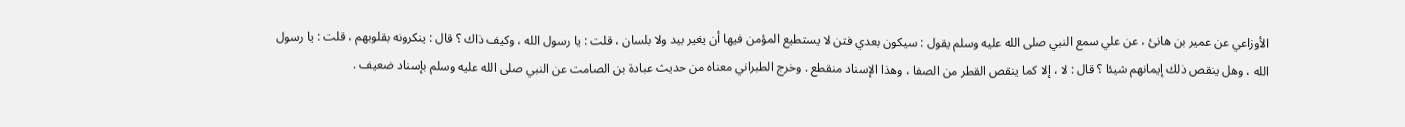الأوزاعي عن عمير بن هانئ ، عن علي سمع النبي صلى الله عليه وسلم يقول : سيكون بعدي فتن لا يستطيع المؤمن فيها أن يغير بيد ولا بلسان ، قلت : يا رسول الله ، وكيف ذاك ؟ قال : ينكرونه بقلوبهم ، قلت : يا رسول الله ، وهل ينقص ذلك إيمانهم شيئا ؟ قال : لا ، إلا كما ينقص القطر من الصفا ، وهذا الإسناد منقطع . وخرج الطبراني معناه من حديث عبادة بن الصامت عن النبي صلى الله عليه وسلم بإسناد ضعيف .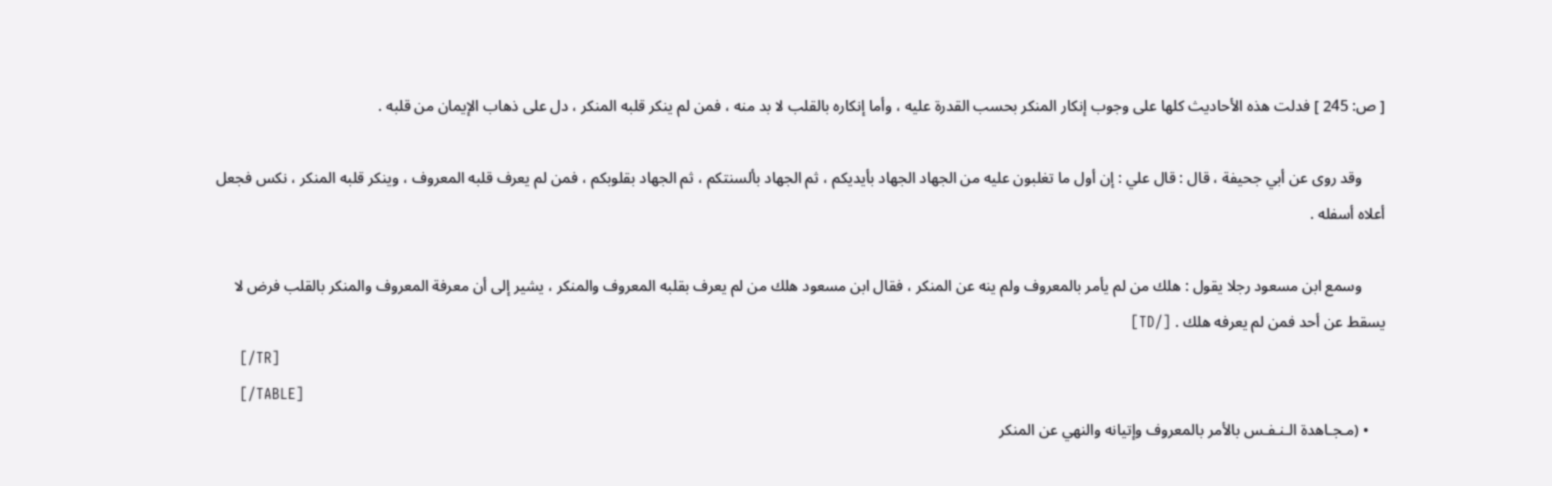[ ص: 245 ] فدلت هذه الأحاديث كلها على وجوب إنكار المنكر بحسب القدرة عليه ، وأما إنكاره بالقلب لا بد منه ، فمن لم ينكر قلبه المنكر ، دل على ذهاب الإيمان من قلبه .

      وقد روى عن أبي جحيفة ، قال : قال علي : إن أول ما تغلبون عليه من الجهاد الجهاد بأيديكم ، ثم الجهاد بألسنتكم ، ثم الجهاد بقلوبكم ، فمن لم يعرف قلبه المعروف ، وينكر قلبه المنكر ، نكس فجعل أعلاه أسفله .

      وسمع ابن مسعود رجلا يقول : هلك من لم يأمر بالمعروف ولم ينه عن المنكر ، فقال ابن مسعود هلك من لم يعرف بقلبه المعروف والمنكر ، يشير إلى أن معرفة المعروف والمنكر بالقلب فرض لا يسقط عن أحد فمن لم يعرفه هلك . [/TD]
      [/TR]
      [/TABLE]
    • (مـجـاهدة الـنـفـس بالأمر بالمعروف وإتيانه والنهي عن المنكر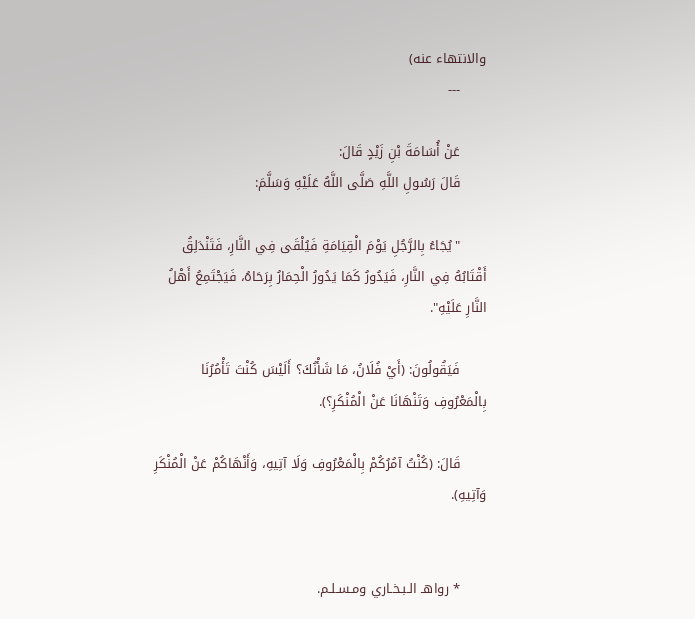والانتهاء عنه)
      ---

      عَنْ أُسَامَةَ بْنِ زَيْدٍ قَالَ:
      قَالَ رَسُولِ اللَّهِ صَلَّى اللَّهُ عَلَيْهِ وَسَلَّمَ:

      "يُجَاءُ بِالرَّجُلِ يَوْمَ الْقِيَامَةِ فَيُلْقَى فِي النَّارِ، فَتَنْدَلِقُ أَقْتَابُهُ فِي النَّارِ، فَيَدُورُ كَمَا يَدُورُ الْحِمَارُ بِرَحَاهُ، فَيَجْتَمِعُ أَهْلُ النَّارِ عَلَيْهِ".

      فَيَقُولُونَ: (أَيْ فُلَانُ، مَا شَأْنُكَ؟ أَلَيْسَ كُنْتَ تَأْمُرُنَا بِالْمَعْرُوفِ وَتَنْهَانَا عَنْ الْمُنْكَرِ؟).

      قَالَ: (كُنْتُ آمُرُكُمْ بِالْمَعْرُوفِ وَلَا آتِيهِ، وَأَنْهَاكُمْ عَنْ الْمُنْكَرِ وَآتِيهِ).


      * رواهـ الـبـخـاري ومـسـلـم.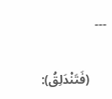---

      (فَتَنْدَلِقُ):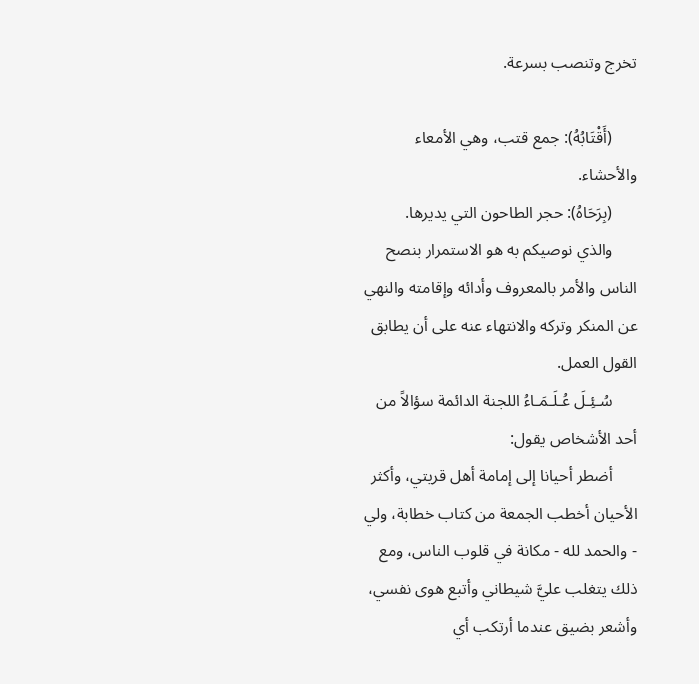تخرج وتنصب بسرعة.

      (أَقْتَابُهُ): جمع قتب، وهي الأمعاء والأحشاء.
      (بِرَحَاهُ): حجر الطاحون التي يديرها.
      والذي نوصيكم به هو الاستمرار بنصح الناس والأمر بالمعروف وأدائه وإقامته والنهي عن المنكر وتركه والانتهاء عنه على أن يطابق القول العمل.
      سُـئِـلَ عُـلَـمَـاءُ اللجنة الدائمة سؤالاً من أحد الأشخاص يقول:
      أضطر أحيانا إلى إمامة أهل قريتي، وأكثر الأحيان أخطب الجمعة من كتاب خطابة، ولي - والحمد لله - مكانة في قلوب الناس، ومع ذلك يتغلب عليَّ شيطاني وأتبع هوى نفسي، وأشعر بضيق عندما أرتكب أي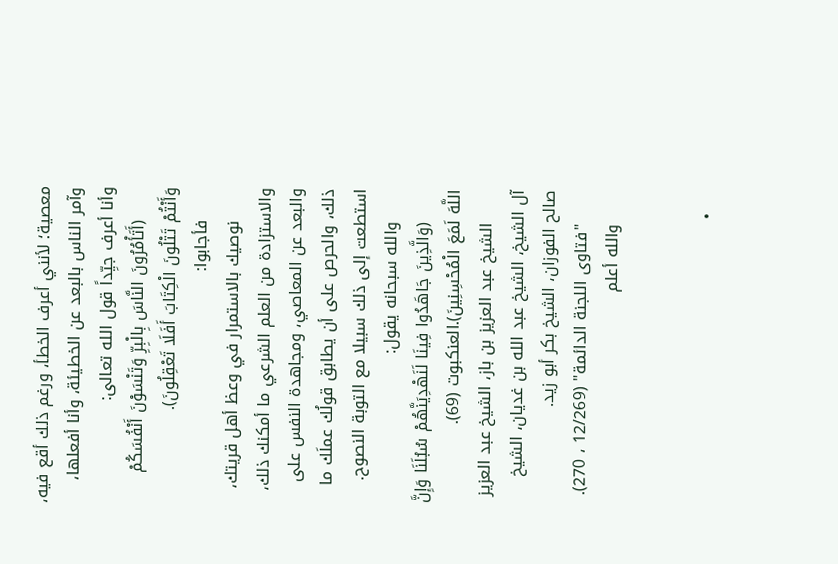معصية؛ لأنني أعرف الخطأ، ورغم ذلك أقع فيه، وآمر الناس بالبعد عن الخطيئة، وأنا أفعلها، وأنا أعرف جيِّداً قول الله تعالى:
      (أَتَأْمُرُونَ النَّاسَ بِالْبِرِّ وَتَنْسَوْنَ أَنْفُسَكُمْ وَأَنْتُمْ تَتْلُونَ الْكِتَابَ أَفَلَا تَعْقِلُونَ).
      فأجابوا:
      نوصيك بالاستمرار في وعظ أهل قريتك، والاستزادة من العلم الشرعي ما أمكنك ذلك، والبعد عن المعاصي، ومجاهدة النفس على ذلك، والحرص على أن يطابق قولُك عملَك ما استطعت إلى ذلك سبيلا مع التوبة النصوح.
      والله سبحانه يقول:
      (وَالَّذِينَ جَاهَدُوا فِينَا لَنَهْدِيَنَّهُمْ سُبُلَنَا وَإِنَّ اللَّهَ لَمَعَ الْمُحْسِنِينَ).العنكبوت (69).
      الشيخ عبد العزيز بن باز، الشيخ عبد العزيز آل الشيخ، الشيخ عبد الله بن غديان، الشيخ صالح الفوزان، الشيخ بكر أبو زيد.
      "فتاوى اللجنة الدائمة" (12/269 ، 270).
      والله أعلم


    •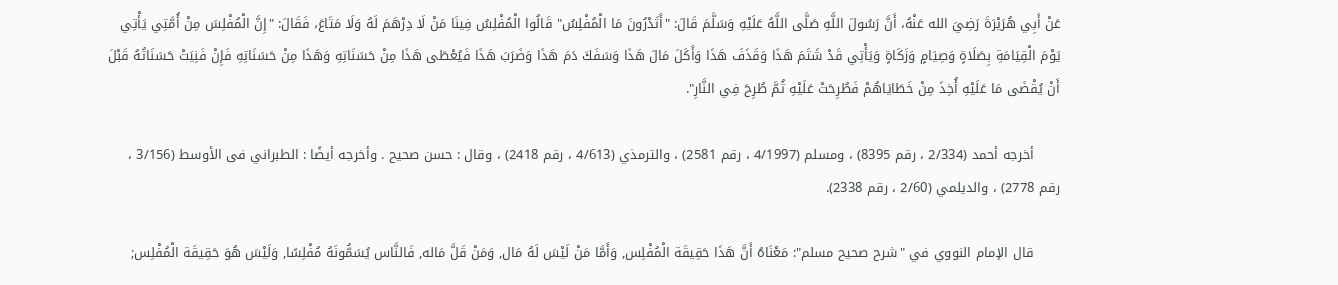عَنْ أَبِي هُرَيْرَةَ رَضِيَ الله عَنْهُ، أَنَّ رَسُولَ اللَّهِ صَلَّى اللَّهُ عَلَيْهِ وَسَلَّمَ قَالَ: "أَتَدْرُونَ مَا الْمُفْلِسُ" قَالُوا الْمُفْلِسُ فِينَا مَنْ لَا دِرْهَمَ لَهُ وَلَا مَتَاعَ، فَقَالَ: "إِنَّ الْمُفْلِسَ مِنْ أُمَّتِي يَأْتِي يَوْمَ الْقِيَامَةِ بِصَلَاةٍ وَصِيَامٍ وَزَكَاةٍ وَيَأْتِي قَدْ شَتَمَ هَذَا وَقَذَفَ هَذَا وَأَكَلَ مَالَ هَذَا وَسَفَكَ دَمَ هَذَا وَضَرَبَ هَذَا فَيُعْطَى هَذَا مِنْ حَسَنَاتِهِ وَهَذَا مِنْ حَسَنَاتِهِ فَإِنْ فَنِيَتْ حَسَنَاتُهُ قَبْلَ أَنْ يُقْضَى مَا عَلَيْهِ أُخِذَ مِنْ خَطَايَاهُمْ فَطُرِحَتْ عَلَيْهِ ثُمَّ طُرِحَ فِي النَّارِ".

      أخرجه أحمد (2/334 ، رقم 8395) ، ومسلم (4/1997 ، رقم 2581) ، والترمذي (4/613 ، رقم 2418) ، وقال : حسن صحيح . وأخرجه أيضًا : الطبراني فى الأوسط (3/156 ، رقم 2778) ، والديلمي (2/60 ، رقم 2338).

      قال الإمام النووي في "شرح صحيح مسلم": مَعْنَاهُ أَنَّ هَذَا حَقِيقَة الْمُفْلِس, وَأَمَّا مَنْ لَيْسَ لَهُ مَال, وَمَنْ قَلَّ مَاله, فَالنَّاس يُسَمُّونَهُ مُفْلِسًا, وَلَيْسَ هُوَ حَقِيقَة الْمُفْلِس;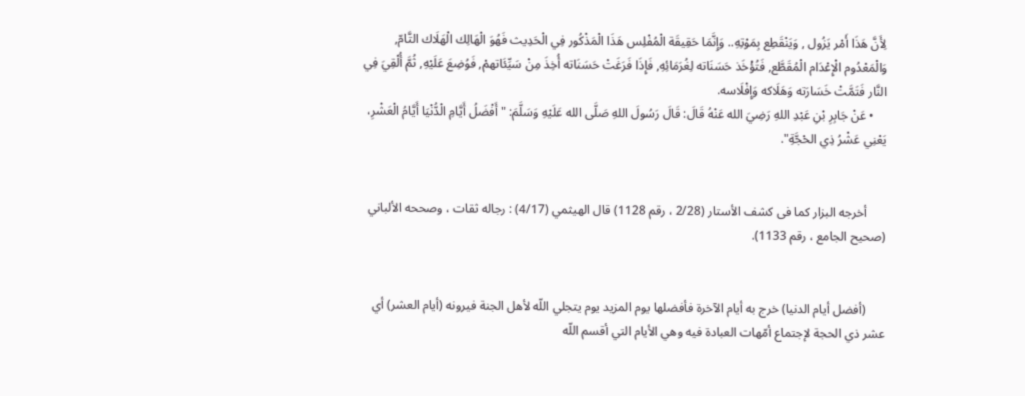لِأَنَّ هَذَا أَمْر يَزُول , وَيَنْقَطِع بِمَوْتِهِ.. وَإِنَّمَا حَقِيقَة الْمُفْلِس هَذَا الْمَذْكُور فِي الْحَدِيث فَهُوَ الْهَالِك الْهَلَاك التَّامّ, وَالْمَعْدُوم الْإِعْدَام الْمُقَطَّع, فَتُؤْخَذ حَسَنَاته لِغُرَمَائِهِ, فَإِذَا فَرَغَتْ حَسَنَاته أُخِذَ مِنْ سَيِّئَاتهمْ, فَوُضِعَ عَلَيْهِ, ثُمَّ أُلْقِيَ فِي النَّار فَتَمَّتْ خَسَارَته وَهَلَاكه وَإِفْلَاسه.
    • عَنْ جَابِرِ بْنِ عَبْدِ اللهِ رَضِيَ الله عَنْهُ قَالَ: قَالَ رَسُولَ اللهِ صَلَّى الله عَلَيْهِ وَسَلَّمَ: "أَفْضَلُ أَيَّامِ الْدُّنْيَا أَيَّامُ الْعَشْرِ، يَعْنِي عَشْرُ ذِي الحْجَّةِ".


      أخرجه البزار كما فى كشف الأستار (2/28 ، رقم 1128) قال الهيثمي (4/17) : رجاله ثقات ، وصححه الألباني (صحيح الجامع ، رقم 1133).


      (أفضل أيام الدنيا) خرج به أيام الآخرة فأفضلها يوم المزيد يوم يتجلي اللّه لأهل الجنة فيرونه (أيام العشر) أي عشر ذي الحجة لإجتماع أمّهات العبادة فيه وهي الأيام التي أقسم اللّه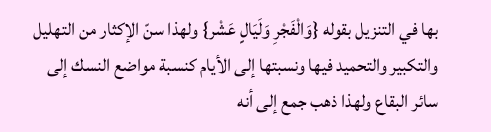بها في التنزيل بقوله {وَالْفَجْرِ وَلَيَالٍ عَشْر} ولهذا سنّ الإكثار من التهليل والتكبير والتحميد فيها ونسبتها إلى الأيام كنسبة مواضع النسك إلى سائر البقاع ولهذا ذهب جمع إلى أنه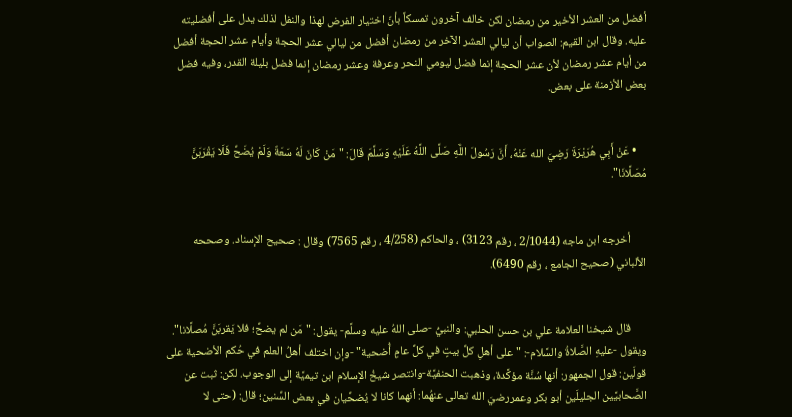أفضل من العشر الأخير من رمضان لكن خالف آخرون تمسكاً بأنّ اختيار الفرض لهذا والنفل لذلك يدل على أفضليته عليه. وقال ابن القيم: الصواب أن ليالي العشر الآخر من رمضان أفضل من ليالي عشر الحجة وأيام عشر الحجة أفضل من أيام عشر رمضان لأن عشر الحجة إنما فضل ليومي النحر وعرفة وعشر رمضان إنما فضل بليلة القدر، وفيه فضل بعض الأزمنة على بعض.


    • عَنْ أَبِي هُرَيْرَةَ رَضِيَ الله عَنْهُ، أَنَّ رَسُولَ اللَّهِ صَلَّى اللَّهُ عَلَيْهِ وَسَلَّمَ قَالَ: "مَنْ كَانَ لَهُ سَعَةٌ وَلَمْ يُضَحِّ فَلَا يَقْرَبَنَّ مُصَلَّانَا".


      أخرجه ابن ماجه (2/1044 ، رقم 3123) ، والحاكم (4/258 ، رقم 7565) وقال : صحيح الإسناد. وصححه الألباني (صحيح الجامع ، رقم 6490).


      قال شيخنا العلامة علي بن حسن الحلبي: والنبيُّ -صلى اللهُ عليه وسلَّم- يقول: "مَن لم يضحِّ؛ فلا يَقربَنَّ مُصلَّانا". ويقول -عليهِ الصَّلاةُ والسَّلام-: "على أهلِ كلِّ بيتٍ في كلِّ عامٍ أُضحية" -وإن اختلف أهلُ العلم في حُكم الأضحية على قولَين: قول الجمهور: أنها سُنَّة مؤكَّدة، وذهبت الحنفيَّة-وانتصر شيخُ الإسلام ابن تيميَّة إلى الوجوب. لكن: ثبت عن الصَّحابيَّين الجليلَين أبو بكر وعمررضيَ الله تعالى عنهُما: أنهما كانا لا يُضحِّيان في بعض السِّنين؛ قال: (حتى لا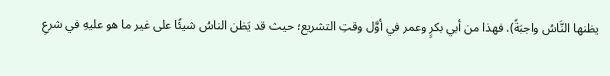يظنها النَّاسُ واجبَةً). فهذا من أبي بكرٍ وعمر في أوَّل وقتِ التشريع؛ حيث قد يَظن الناسُ شيئًا على غير ما هو عليهِ في شرعِ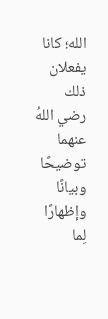الله؛ كانا يفعلان ذلك رضي اللهُ عنهما توضيحًا وبيانًا وإظهارًا لِما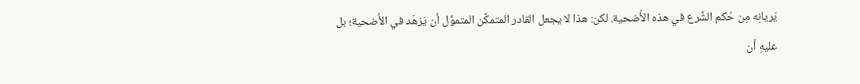يَريانِه مِن حُكم الشَّرع في هذه الأُضحية. لكن: هذا لا يجعل القادر المتمكِّن المتموِّل أن يَزهَد في الأُضحية؛ بل عليهِ أن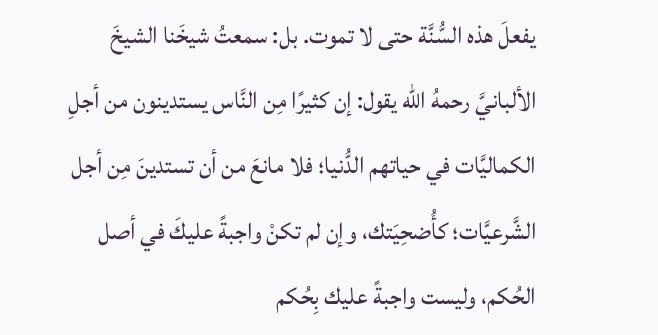يفعلَ هذه السُّنَّة حتى لا تموت. بل: سمعتُ شيخَنا الشيخَ الألبانيَّ رحمهُ الله يقول: إن كثيرًا مِن النَّاس يستدينون من أجلِ الكماليَّات في حياتهم الدُّنيا؛ فلا مانعَ من أن تستدينَ مِن أجل الشَّرعيَّات؛ كأُضحِيَتك، وإن لم تكنْ واجبةً عليكَ في أصل الحُكم، وليست واجبةً عليك بِحُكم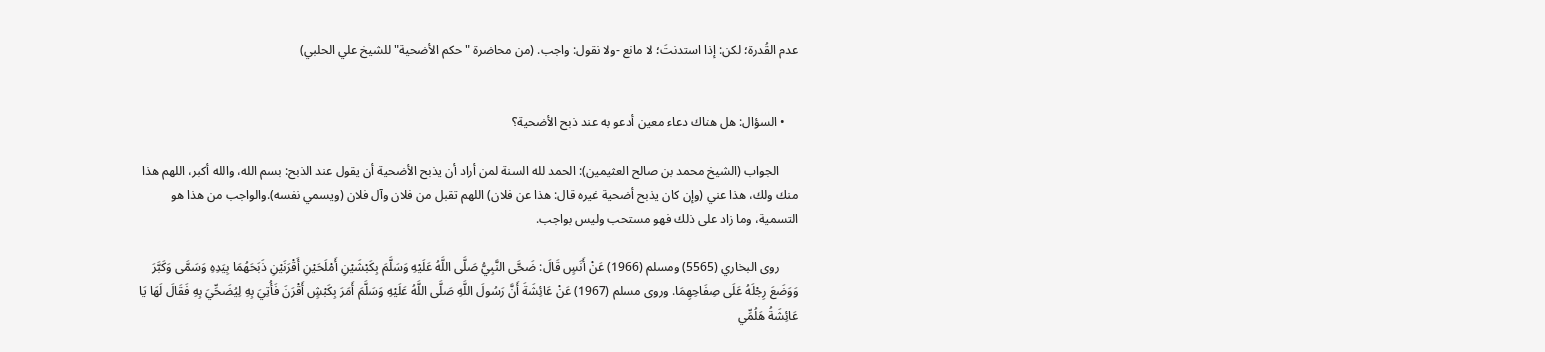عدم القُدرة؛ لكن: إذا استدنتَ؛ لا مانع -ولا نقول: واجب. (من محاضرة "حكم الأضحية" للشيخ علي الحلبي)


    • السؤال: هل هناك دعاء معين أدعو به عند ذبح الأضحية؟

      الجواب (الشيخ محمد بن صالح العثيمين): الحمد لله السنة لمن أراد أن يذبح الأضحية أن يقول عند الذبح: بسم الله، والله أكبر، اللهم هذا منك ولك، هذا عني (وإن كان يذبح أضحية غيره قال: هذا عن فلان) اللهم تقبل من فلان وآل فلان (ويسمي نفسه).والواجب من هذا هو التسمية، وما زاد على ذلك فهو مستحب وليس بواجب.

      روى البخاري (5565) ومسلم (1966) عَنْ أَنَسٍ قَالَ: ضَحَّى النَّبِيُّ صَلَّى اللَّهُ عَلَيْهِ وَسَلَّمَ بِكَبْشَيْنِ أَمْلَحَيْنِ أَقْرَنَيْنِ ذَبَحَهُمَا بِيَدِهِ وَسَمَّى وَكَبَّرَ وَوَضَعَ رِجْلَهُ عَلَى صِفَاحِهِمَا. وروى مسلم (1967) عَنْ عَائِشَةَ أَنَّ رَسُولَ اللَّهِ صَلَّى اللَّهُ عَلَيْهِ وَسَلَّمَ أَمَرَ بِكَبْشٍ أَقْرَنَ فَأُتِيَ بِهِ لِيُضَحِّيَ بِهِ فَقَالَ لَهَا يَا عَائِشَةُ هَلُمِّي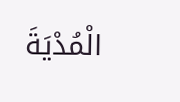الْمُدْيَةَ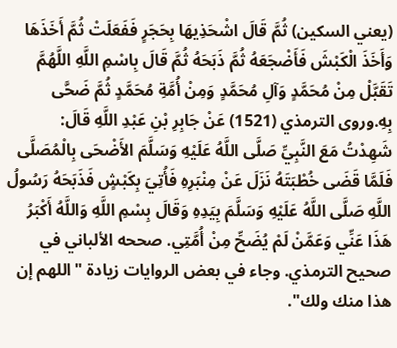(يعني السكين) ثُمَّ قَالَ اشْحَذِيهَا بِحَجَرٍ فَفَعَلَتْ ثُمَّ أَخَذَهَا وَأَخَذَ الْكَبْشَ فَأَضْجَعَهُ ثُمَّ ذَبَحَهُ ثُمَّ قَالَ بِاسْمِ اللَّهِ اللَّهُمَّ تَقَبَّلْ مِنْ مُحَمَّدٍ وَآلِ مُحَمَّدٍ وَمِنْ أُمَّةِ مُحَمَّدٍ ثُمَّ ضَحَّى بِهِ.وروى الترمذي (1521) عَنْ جَابِرِ بْنِ عَبْدِ اللَّهِ قَالَ: شَهِدْتُ مَعَ النَّبِيِّ صَلَّى اللَّهُ عَلَيْهِ وَسَلَّمَ الأَضْحَى بِالْمُصَلَّى فَلَمَّا قَضَى خُطْبَتَهُ نَزَلَ عَنْ مِنْبَرِهِ فَأُتِيَ بِكَبْشٍ فَذَبَحَهُ رَسُولُ اللَّهِ صَلَّى اللَّهُ عَلَيْهِ وَسَلَّمَ بِيَدِهِ وَقَالَ بِسْمِ اللَّهِ وَاللَّهُ أَكْبَرُ هَذَا عَنِّي وَعَمَّنْ لَمْ يُضَحِّ مِنْ أُمَّتِي. صححه الألباني في صحيح الترمذي. وجاء في بعض الروايات زيادة "اللهم إن هذا منك ولك".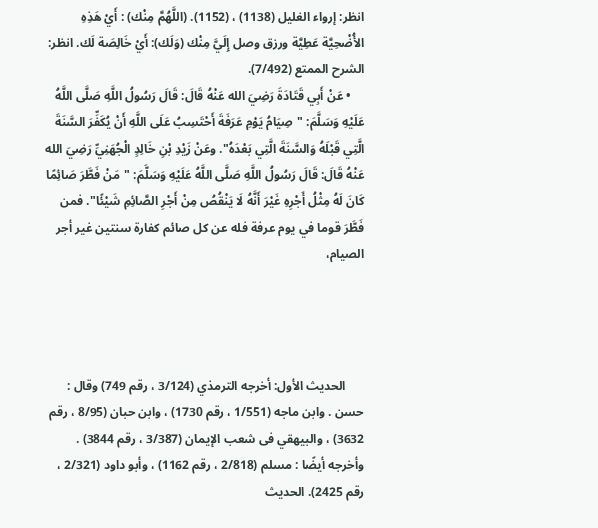انظر: إرواء الغليل (1138) ، (1152). (اللَّهُمَّ مِنْك) : أَيْ هَذِهِ الأُضْحِيَّة عَطِيَّة ورزق وصل إِلَيَّ مِنْك (وَلَك): أَيْ خَالِصَة لَك. انظر: الشرح الممتع (7/492).
    • عَنْ أَبِي قَتَادَةَ رَضِيَ الله عَنْهُ قَالَ: قَالَ رَسُولُ اللَّهِ صَلَّى اللَّهُ عَلَيْهِ وَسَلَّمَ: "صِيَامُ يَوْمِ عَرَفَةَ أَحْتَسِبُ عَلَى اللَّهِ أَنْ يُكَفِّرَ السَّنَةَ الَّتِي قَبْلَهُ وَالسَّنَةَ الَّتِي بَعْدَهُ". وعَنْ زَيْدِ بْنِ خَالِدٍ الْجُهَنِيِّ رَضِيَ الله عَنْهُ قَالَ: قَالَ رَسُولُ اللَّهِ صَلَّى اللَّهُ عَلَيْهِ وَسَلَّمَ: "مَنْ فَطَّرَ صَائِمًا كَانَ لَهُ مِثْلُ أَجْرِهِ غَيْرَ أَنَّهُ لَا يَنْقُصُ مِنْ أَجْرِ الصَّائِمِ شَيْئًا". فمن فَطَّرَ قوما في يوم عرفة فله عن كل صائم كفارة سنتين غير أجر الصيام،




      الحديث الأول: أخرجه الترمذي (3/124 ، رقم 749) وقال : حسن . وابن ماجه (1/551 ، رقم 1730) ، وابن حبان (8/95 ، رقم 3632) ، والبيهقي فى شعب الإيمان (3/387 ، رقم 3844) . وأخرجه أيضًا : مسلم (2/818 ، رقم 1162) ، وأبو داود (2/321 ، رقم 2425). الحديث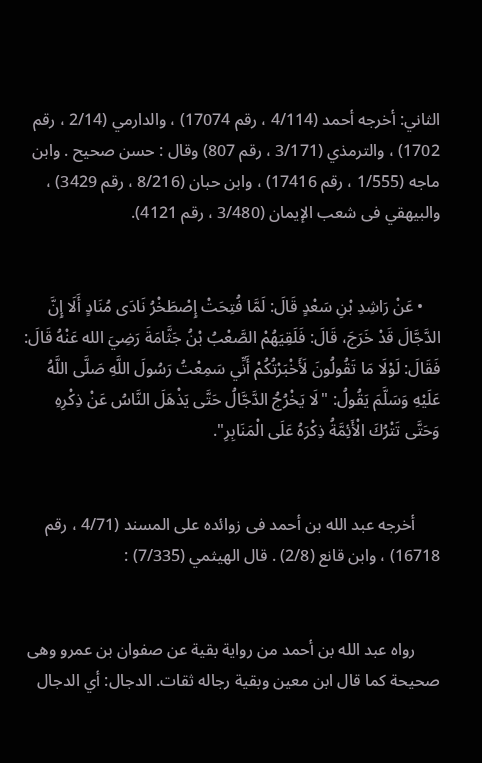الثاني: أخرجه أحمد (4/114 ، رقم 17074) ، والدارمي (2/14 ، رقم 1702) ، والترمذي (3/171 ، رقم 807) وقال : حسن صحيح . وابن ماجه (1/555 ، رقم 17416) ، وابن حبان (8/216 ، رقم 3429) ، والبيهقي فى شعب الإيمان (3/480 ، رقم 4121).


    • عَنْ رَاشِدِ بْنِ سَعْدٍ قَالَ: لَمَّا فُتِحَتْ إِصْطَخْرُ نَادَى مُنَادٍ أَلَا إِنَّ الدَّجَّالَ قَدْ خَرَجَ، قَالَ: فَلَقِيَهُمْ الصَّعْبُ بْنُ جَثَّامَةَ رَضِيَ الله عَنْهُ قَالَ: فَقَالَ: لَوْلَا مَا تَقُولُونَ لَأَخْبَرْتُكُمْ أَنِّي سَمِعْتُ رَسُولَ اللَّهِ صَلَّى اللَّهُ عَلَيْهِ وَسَلَّمَ يَقُولُ: "لَا يَخْرُجُ الدَّجَّالُ حَتَّى يَذْهَلَ النَّاسُ عَنْ ذِكْرِهِ وَحَتَّى تَتْرُكَ الْأَئِمَّةُ ذِكْرَهُ عَلَى الْمَنَابِرِ".


      أخرجه عبد الله بن أحمد فى زوائده على المسند (4/71 ، رقم 16718) ، وابن قانع (2/8) . قال الهيثمي (7/335) :


      رواه عبد الله بن أحمد من رواية بقية عن صفوان بن عمرو وهى صحيحة كما قال ابن معين وبقية رجاله ثقات. الدجال: أي الدجال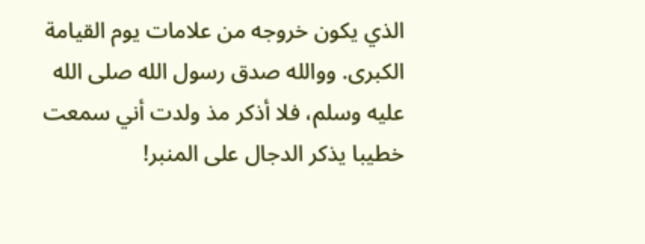الذي يكون خروجه من علامات يوم القيامة الكبرى. ووالله صدق رسول الله صلى الله عليه وسلم، فلا أذكر مذ ولدت أني سمعت خطيبا يذكر الدجال على المنبر!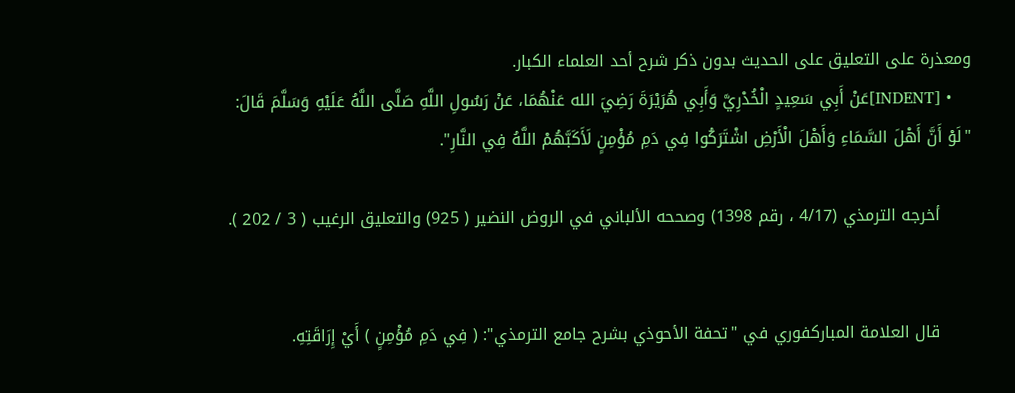ومعذرة على التعليق على الحديث بدون ذكر شرح أحد العلماء الكبار.
    • [INDENT]عَنْ أَبِي سَعِيدٍ الْخُدْرِيَّ وَأَبِي هُرَيْرَةَ رَضِيَ الله عَنْهُمَا، عَنْ رَسُولِ اللَّهِ صَلَّى اللَّهُ عَلَيْهِ وَسَلَّمَ قَالَ: "لَوْ أَنَّ أَهْلَ السَّمَاءِ وَأَهْلَ الْأَرْضِ اشْتَرَكُوا فِي دَمِ مُؤْمِنٍ لَأَكَبَّهُمْ اللَّهُ فِي النَّارِ".

      أخرجه الترمذي (4/17 ، رقم 1398) وصححه الألباني في الروض النضير ( 925) والتعليق الرغيب ( 3 / 202 ).


      قال العلامة المباركفوري في "تحفة الأحوذي بشرح جامع الترمذي": ( فِي دَمِ مُؤْمِنٍ ) أَيْ إِرَاقَتِهِ.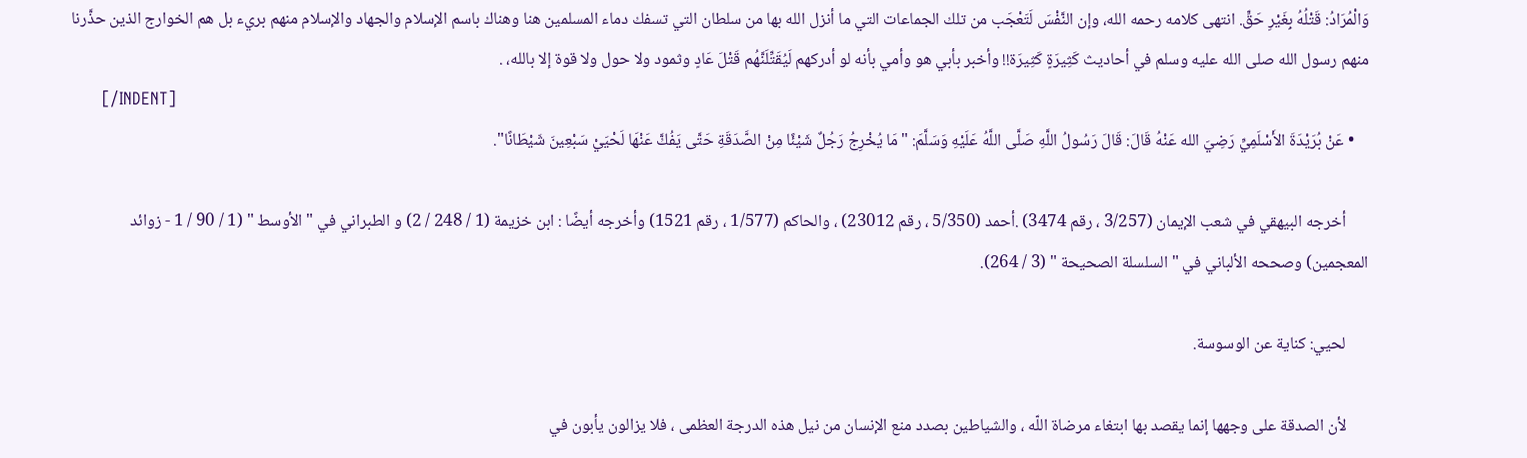وَالْمُرَادُ: قَتْلُهُ بِغَيْرِ حَقٍّ. انتهى كلامه رحمه الله، وإن النَّفْسَ لَتَعْجَب من تلك الجماعات التي ما أنزل الله بها من سلطان التي تسفك دماء المسلمين هنا وهناك باسم الإسلام والجهاد والإسلام منهم بريء بل هم الخوارج الذين حذَّرنا منهم رسول الله صلى الله عليه وسلم في أحاديث كَثِيرَةٍ كَثِيرَة!! وأخبر بأبي هو وأمي بأنه لو أدركهم لَيُقَتِّلَنَّهُم قَتْلَ عَادٍ وثمود ولا حول ولا قوة إلا بالله، .
      [/INDENT]
    • عَنْ بُرَيْدَةَ الأَسْلَمِيِّ رَضِيَ الله عَنْهُ قَالَ: قَالَ رَسُولُ اللَّهِ صَلَّى اللَّهُ عَلَيْهِ وَسَلَّمَ: "مَا يُخْرِجُ رَجُلٌ شَيْئًا مِنْ الصَّدَقَةِ حَتَّى يَفُكَّ عَنْهَا لَحْيَيْ سَبْعِينَ شَيْطَانًا".

      أخرجه البيهقي في شعب الإيمان (3/257 ، رقم 3474) .أحمد (5/350 ، رقم 23012) ، والحاكم (1/577 ، رقم 1521) وأخرجه أيضًا : ابن خزيمة (1 / 248 / 2) و الطبراني في " الأوسط " (1 / 90 / 1 - زوائد المعجمين) وصححه الألباني في " السلسلة الصحيحة " (3 / 264).

      لحيي: كناية عن الوسوسة.

      لأن الصدقة على وجهها إنما يقصد بها ابتغاء مرضاة اللّه ، والشياطين بصدد منع الإنسان من نيل هذه الدرجة العظمى ، فلا يزالون يأبون في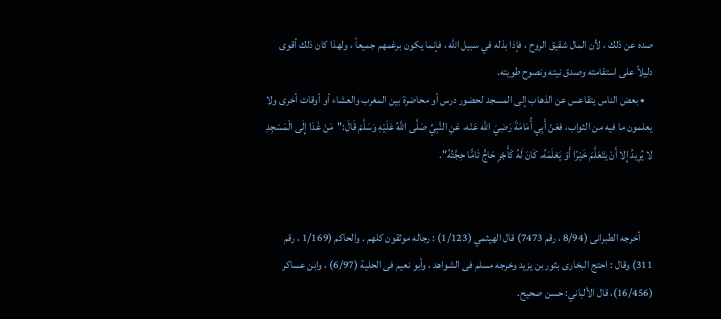صده عن ذلك ، لأن المال شقيق الروح ، فإذا بذله في سبيل اللّه ، فإنما يكون برغمهم جميعاً ، ولهذا كان ذلك أقوى دليلاً على استقامته وصدق نيته ونصوح طويته.
    • بعض الناس يتقاعس عن الذهاب إلى المسجد لحضور درس أو محاضرة بين المغرب والعشاء أو أوقات أخرى ولا يعلمون ما فيه من الثواب، فعَنْ أَبِي أُمَامَةَ رَضِيَ الله عَنْه، عَنِ النَّبِيِّ صَلَّى اللَّهُ عَلَيْهِ وَسَلَّمْ قَالَ:"مَنْ غَدَا إِلَى الْمَسْجِدِ لا يُرِيدُ إِلا أَنْ يَتَعَلَّمَ خَيْرًا أَوْ يَعْلَمَهُ، كَانَ لَهُ كَأَجْرِ حَاجٍّ تَامًّا حِجَّتُهُ".


      أخرجه الطبرانى (8/94 ، رقم 7473) قال الهيثمي (1/123) : رجاله موثقون كلهم . والحاكم (1/169 ، رقم 311) وقال : احتج البخارى بثور بن يزيد وخرجه مسلم فى الشواهد ، وأبو نعيم فى الحلية (6/97) ، وابن عساكر (16/456)، قال الألباني: حسن صحيح.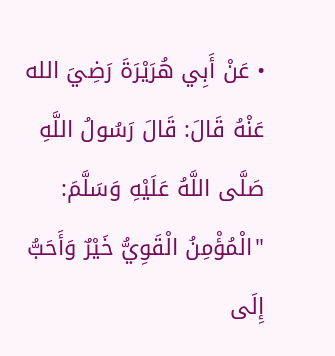• عَنْ أَبِي هُرَيْرَةَ رَضِيَ الله عَنْهُ قَالَ: قَالَ رَسُولُ اللَّهِ صَلَّى اللَّهُ عَلَيْهِ وَسَلَّمَ: "الْمُؤْمِنُ الْقَوِيُّ خَيْرٌ وَأَحَبُّ إِلَى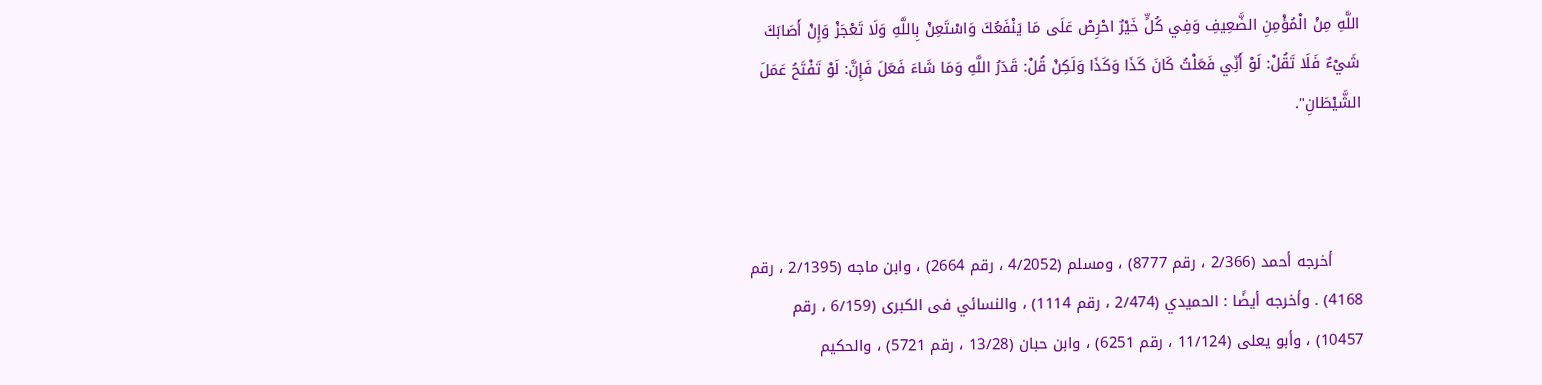اللَّهِ مِنْ الْمُؤْمِنِ الضَّعِيفِ وَفِي كُلٍّ خَيْرٌ احْرِصْ عَلَى مَا يَنْفَعُكَ وَاسْتَعِنْ بِاللَّهِ وَلَا تَعْجَزْ وَإِنْ أَصَابَكَ شَيْءٌ فَلَا تَقُلْ: لَوْ أَنِّي فَعَلْتُ كَانَ كَذَا وَكَذَا وَلَكِنْ قُلْ: قَدَرُ اللَّهِ وَمَا شَاءَ فَعَلَ فَإِنَّ: لَوْ تَفْتَحُ عَمَلَ الشَّيْطَانِ".



      أخرجه أحمد (2/366 ، رقم 8777) ، ومسلم (4/2052 ، رقم 2664) ، وابن ماجه (2/1395 ، رقم 4168) . وأخرجه أيضًا : الحميدي (2/474 ، رقم 1114) ، والنسائي فى الكبرى (6/159 ، رقم 10457) ، وأبو يعلى (11/124 ، رقم 6251) ، وابن حبان (13/28 ، رقم 5721) ، والحكيم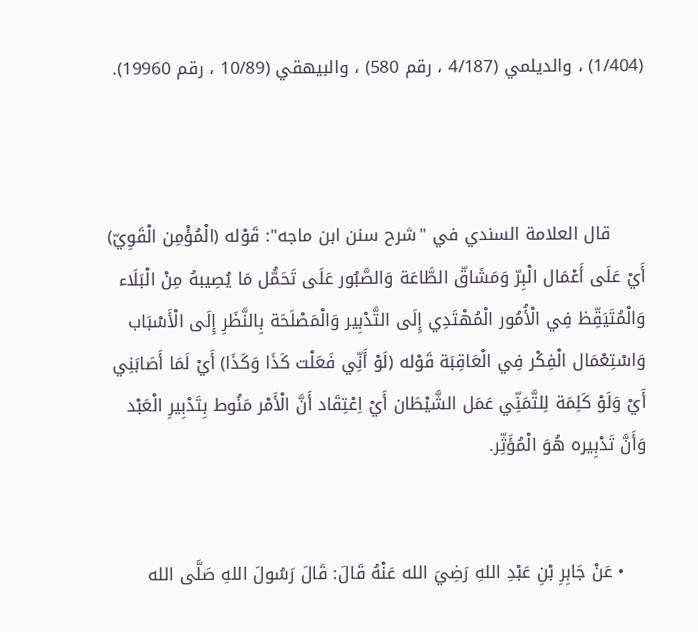(1/404) ، والديلمي (4/187 ، رقم 580) ، والبيهقي (10/89 ، رقم 19960).



      قال العلامة السندي في "شرح سنن ابن ماجه": قَوْله (الْمُؤْمِن الْقَوِيّ) أَيْ عَلَى أَعْمَال الْبِرّ وَمَشَاقّ الطَّاعَة وَالصَّبُور عَلَى تَحَمُّل مَا يُصِيبهُ مِنْ الْبَلَاء وَالْمُتَيَقِّظ فِي الْأُمُور الْمُهْتَدِي إِلَى التَّدْبِير وَالْمَصْلَحَة بِالنَّظَرِ إِلَى الْأَسْبَاب وَاسْتِعْمَال الْفِكْر فِي الْعَاقِبَة قَوْله (لَوْ أَنِّي فَعَلْت كَذَا وَكَذَا) أَيْ لَمَا أَصَابَنِي أَيْ وَلَوْ كَلِمَة لِلتَّمَنِّي عَمَل الشَّيْطَان أَيْ اِعْتِقَاد أَنَّ الْأَمْر مَنُوط بِتَدْبِيرِ الْعَبْد وَأَنَّ تَدْبِيره هُوَ الْمُؤَثِّر.


    • عَنْ جَابِرِ بْنِ عَبْدِ اللهِ رَضِيَ الله عَنْهُ قَالَ: قَالَ رَسُولَ اللهِ صَلَّى الله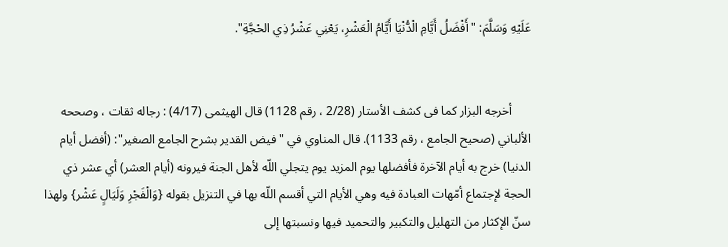عَلَيْهِ وَسَلَّمَ: "أَفْضَلُ أَيَّامِ الْدُّنْيَا أَيَّامُ الْعَشْرِ، يَعْنِي عَشْرُ ذِي الحْجَّةِ".


      أخرجه البزار كما فى كشف الأستار (2/28 ، رقم 1128) قال الهيثمى (4/17) : رجاله ثقات ، وصححه الألباني (صحيح الجامع ، رقم 1133). قال المناوي في "فيض القدير بشرح الجامع الصغير": (أفضل أيام الدنيا) خرج به أيام الآخرة فأفضلها يوم المزيد يوم يتجلي اللّه لأهل الجنة فيرونه (أيام العشر) أي عشر ذي الحجة لإجتماع أمّهات العبادة فيه وهي الأيام التي أقسم اللّه بها في التنزيل بقوله {وَالْفَجْرِ وَلَيَالٍ عَشْر} ولهذا سنّ الإكثار من التهليل والتكبير والتحميد فيها ونسبتها إلى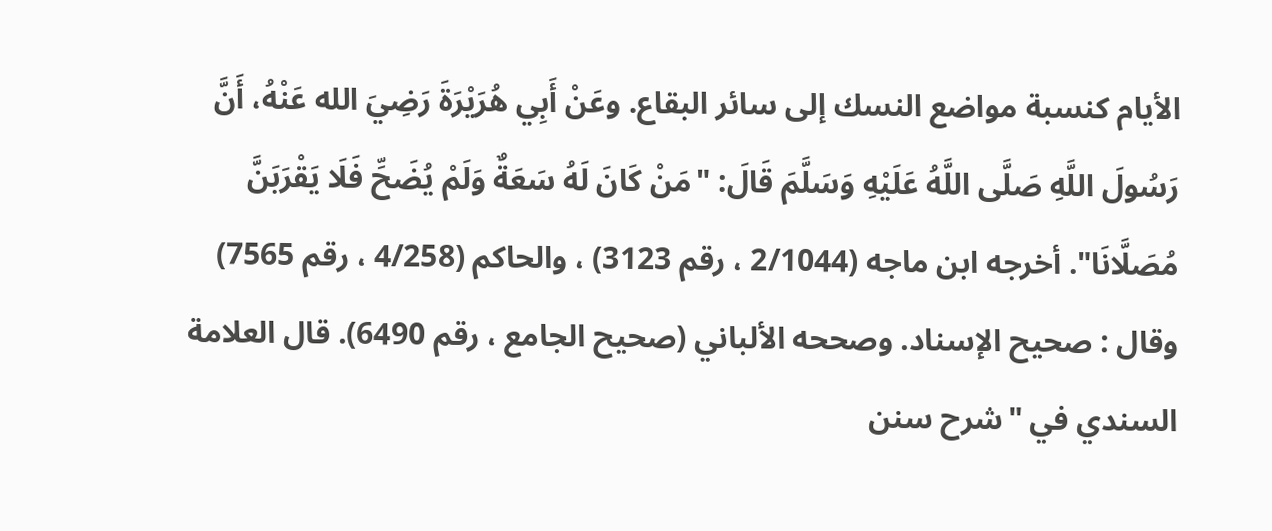الأيام كنسبة مواضع النسك إلى سائر البقاع. وعَنْ أَبِي هُرَيْرَةَ رَضِيَ الله عَنْهُ، أَنَّ رَسُولَ اللَّهِ صَلَّى اللَّهُ عَلَيْهِ وَسَلَّمَ قَالَ: "مَنْ كَانَ لَهُ سَعَةٌ وَلَمْ يُضَحِّ فَلَا يَقْرَبَنَّ مُصَلَّانَا". أخرجه ابن ماجه (2/1044 ، رقم 3123) ، والحاكم (4/258 ، رقم 7565) وقال : صحيح الإسناد. وصححه الألباني (صحيح الجامع ، رقم 6490). قال العلامة السندي في "شرح سنن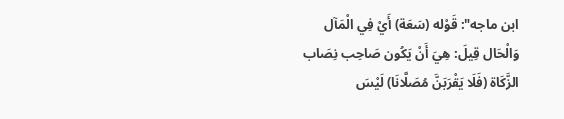ابن ماجه": قَوْله (سَعَة) أَيْ فِي الْمَآل وَالْحَال قِيلَ: هِيَ أَنْ يَكُون صَاحِب نِصَاب الزَّكَاة (فَلَا يَقْرَبَنَّ مُصَلَّانَا) لَيْسَ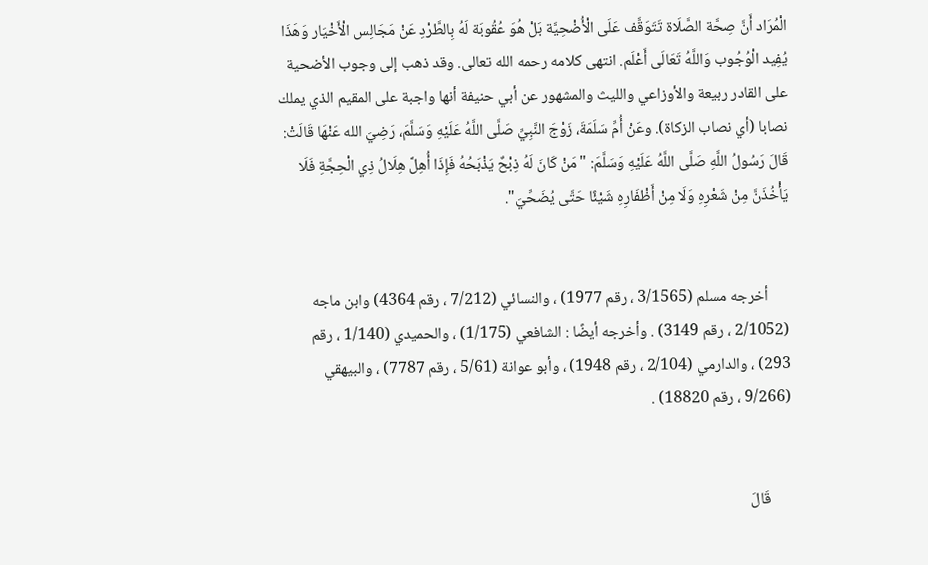الْمُرَاد أَنَّ صِحَّة الصَّلَاة تَتَوَقَّف عَلَى الْأُضْحِيَّة بَلْ هُوَ عُقُوبَة لَهُ بِالطَّرْدِ عَنْ مَجَالِس الْأَخْيَار وَهَذَا يُفِيد الْوُجُوب وَاللَّهُ تَعَالَى أَعْلَم. انتهى كلامه رحمه الله تعالى. وقد ذهب إلى وجوب الأضحية على القادر ربيعة والأوزاعي والليث والمشهور عن أبي حنيفة أنها واجبة على المقيم الذي يملك نصابا (أي نصاب الزكاة). وعَنْ أُمِّ سَلَمَةَ، زَوْجَ النَّبِيِّ صَلَّى اللَّهُ عَلَيْهِ وَسَلَّمَ، رَضِيَ الله عَنْهَا قَالَتْ: قَالَ رَسُولُ اللَّهِ صَلَّى اللَّهُ عَلَيْهِ وَسَلَّمَ: "مَنْ كَانَ لَهُ ذِبْحٌ يَذْبَحُهُ فَإِذَا أُهِلَّ هِلَالُ ذِي الْحِجَّةِ فَلَا يَأْخُذَنَّ مِنْ شَعْرِهِ وَلَا مِنْ أَظْفَارِهِ شَيْئًا حَتَّى يُضَحِّيَ".


      أخرجه مسلم (3/1565 ، رقم 1977) ، والنسائي (7/212 ، رقم 4364) وابن ماجه (2/1052 ، رقم 3149) . وأخرجه أيضًا : الشافعي (1/175) ، والحميدي (1/140 ، رقم 293) ، والدارمي (2/104 ، رقم 1948) ، وأبو عوانة (5/61 ، رقم 7787) ، والبيهقي (9/266 ، رقم 18820) .


      قَالَ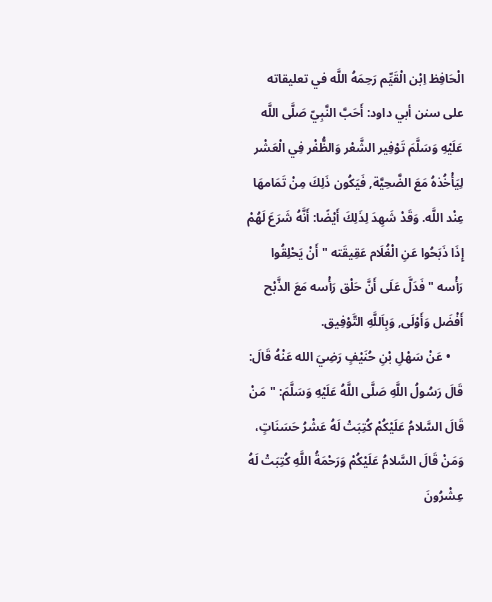الْحَافِظ اِبْن الْقَيِّم رَحِمَهُ اللَّه في تعليقاته على سنن أبي داود: أَحَبَّ النَّبِيّ صَلَّى اللَّه عَلَيْهِ وَسَلَّمَ تَوْفِير الشَّعْر وَالظُّفْر فِي الْعَشْر لِيَأْخُذهُ مَعَ الضَّحِيَّة, فَيَكُون ذَلِكَ مِنْ تَمَامهَا عِنْد اللَّه. وَقَدْ شَهِدَ لِذَلِكَ أَيْضًا: أَنَّهُ شَرَعَ لَهُمْ إِذَا ذَبَحُوا عَنِ الْغُلَام عَقِيقَته " أَنْ يَحْلِقُوا رَأْسه " فَدَلَّ عَلَى أَنَّ حَلْق رَأْسه مَعَ الذَّبْح أَفْضَل وَأَوْلَى, وَبِاَللَّهِ التَّوْفِيق.
    • عَنْ سَهْلِ بْنِ حُنَيْفٍ رَضِيَ الله عَنْهُ قَالَ: قَالَ رَسُولُ اللَّهِ صَلَّى اللَّهُ عَلَيْهِ وَسَلَّمَ: "مَنْ قَالَ السَّلامُ عَلَيْكُمْ كُتِبَتْ لَهُ عَشْرُ حَسَنَاتٍ، وَمَنْ قَالَ السَّلامُ عَلَيْكُمْ وَرَحْمَةُ اللَّهِ كُتِبَتْ لَهُ عِشْرُونَ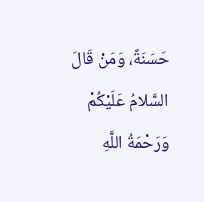حَسَنَةً، وَمَنْ قَالَ السَّلامُ عَلَيْكُمْ وَرَحْمَةُ اللَّهِ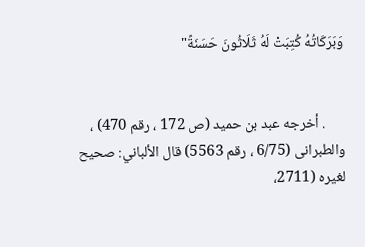وَبَرَكَاتُهُ كُتِبَتْ لَهُ ثَلَاثُونَ حَسَنَةً"


      . أخرجه عبد بن حميد (ص 172 ، رقم 470) ، والطبرانى (6/75 ، رقم 5563) قال الألباني: صحيح لغيره (2711،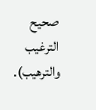صحيح الترغيب والترهيب).